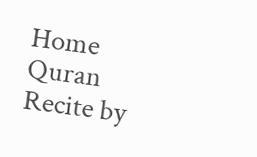Home
Quran
Recite by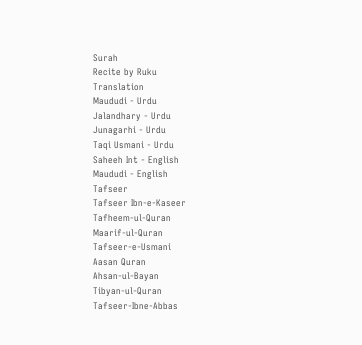Surah
Recite by Ruku
Translation
Maududi - Urdu
Jalandhary - Urdu
Junagarhi - Urdu
Taqi Usmani - Urdu
Saheeh Int - English
Maududi - English
Tafseer
Tafseer Ibn-e-Kaseer
Tafheem-ul-Quran
Maarif-ul-Quran
Tafseer-e-Usmani
Aasan Quran
Ahsan-ul-Bayan
Tibyan-ul-Quran
Tafseer-Ibne-Abbas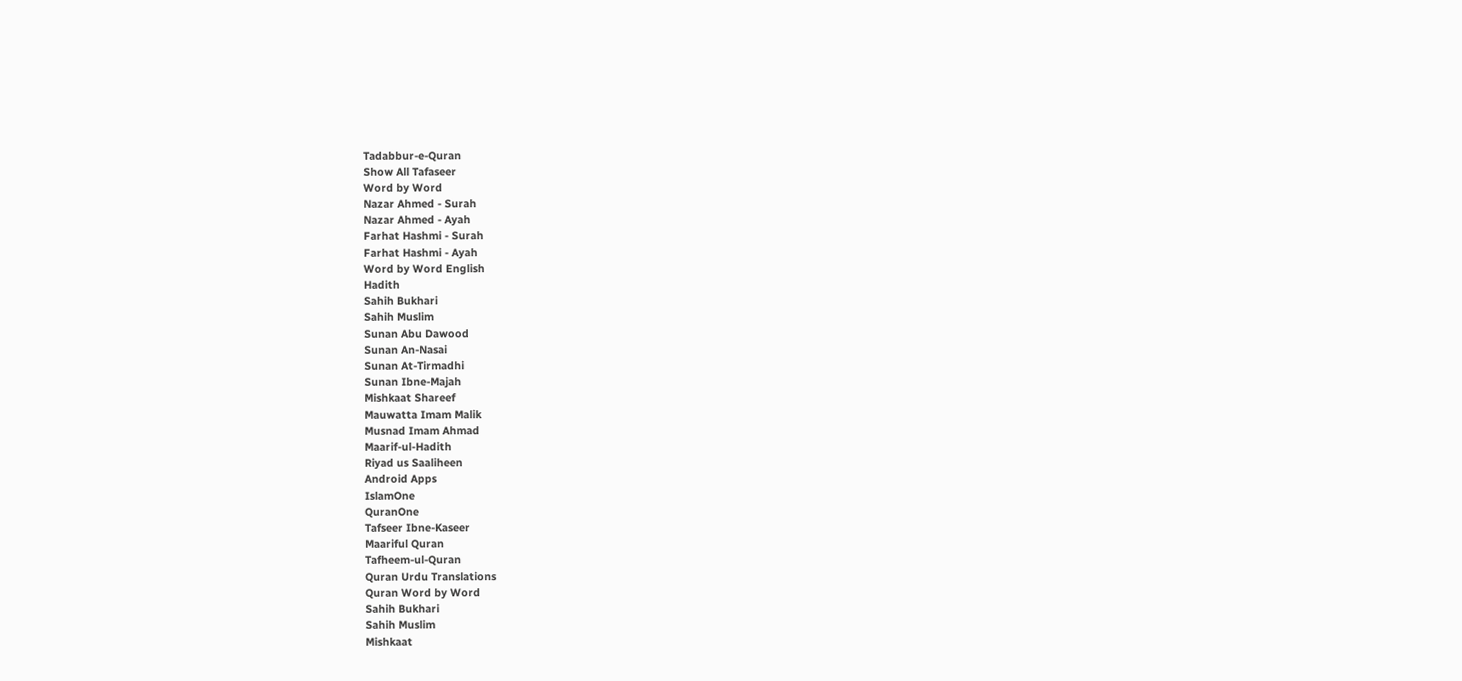Tadabbur-e-Quran
Show All Tafaseer
Word by Word
Nazar Ahmed - Surah
Nazar Ahmed - Ayah
Farhat Hashmi - Surah
Farhat Hashmi - Ayah
Word by Word English
Hadith
Sahih Bukhari
Sahih Muslim
Sunan Abu Dawood
Sunan An-Nasai
Sunan At-Tirmadhi
Sunan Ibne-Majah
Mishkaat Shareef
Mauwatta Imam Malik
Musnad Imam Ahmad
Maarif-ul-Hadith
Riyad us Saaliheen
Android Apps
IslamOne
QuranOne
Tafseer Ibne-Kaseer
Maariful Quran
Tafheem-ul-Quran
Quran Urdu Translations
Quran Word by Word
Sahih Bukhari
Sahih Muslim
Mishkaat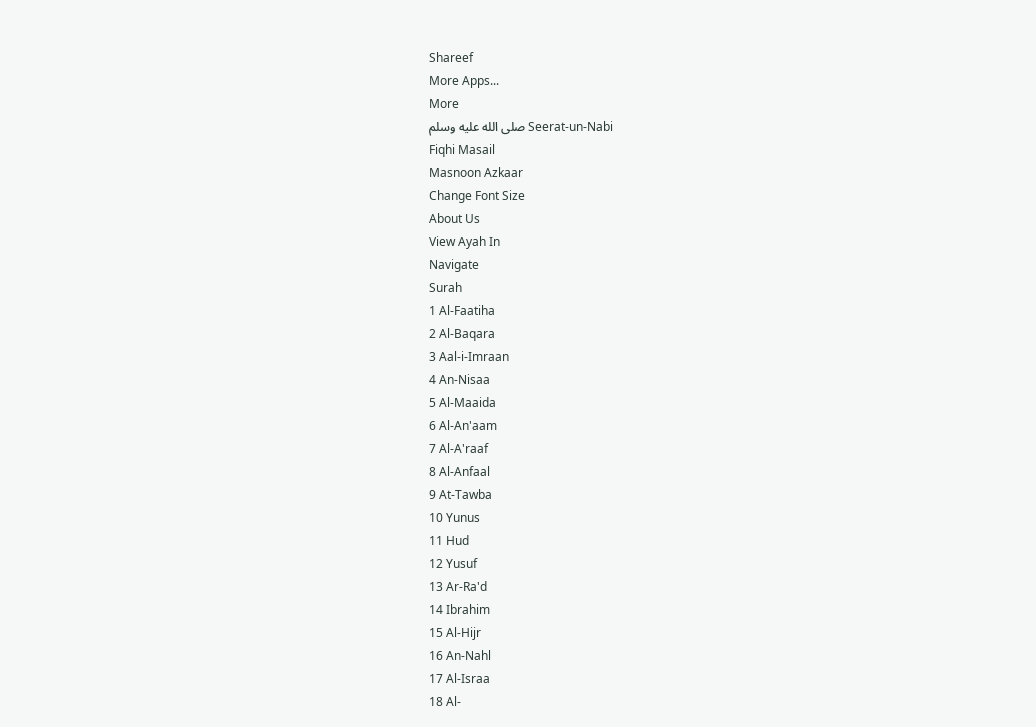Shareef
More Apps...
More
Seerat-un-Nabi صلى الله عليه وسلم
Fiqhi Masail
Masnoon Azkaar
Change Font Size
About Us
View Ayah In
Navigate
Surah
1 Al-Faatiha
2 Al-Baqara
3 Aal-i-Imraan
4 An-Nisaa
5 Al-Maaida
6 Al-An'aam
7 Al-A'raaf
8 Al-Anfaal
9 At-Tawba
10 Yunus
11 Hud
12 Yusuf
13 Ar-Ra'd
14 Ibrahim
15 Al-Hijr
16 An-Nahl
17 Al-Israa
18 Al-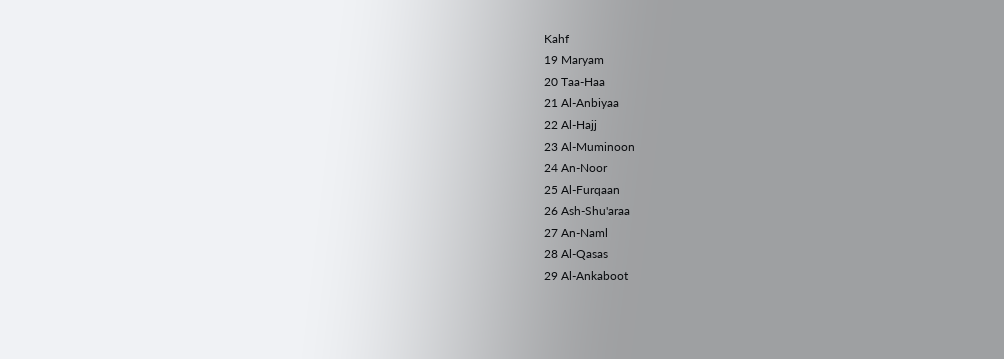Kahf
19 Maryam
20 Taa-Haa
21 Al-Anbiyaa
22 Al-Hajj
23 Al-Muminoon
24 An-Noor
25 Al-Furqaan
26 Ash-Shu'araa
27 An-Naml
28 Al-Qasas
29 Al-Ankaboot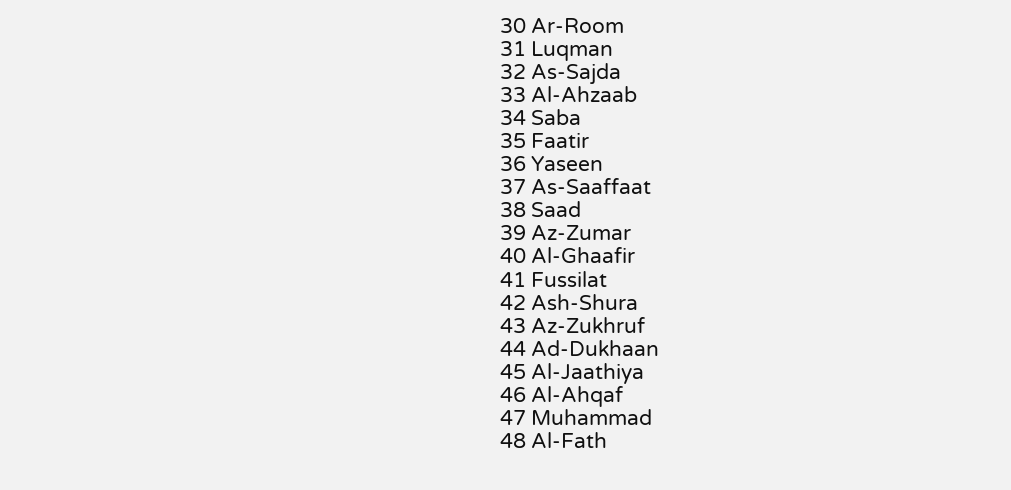30 Ar-Room
31 Luqman
32 As-Sajda
33 Al-Ahzaab
34 Saba
35 Faatir
36 Yaseen
37 As-Saaffaat
38 Saad
39 Az-Zumar
40 Al-Ghaafir
41 Fussilat
42 Ash-Shura
43 Az-Zukhruf
44 Ad-Dukhaan
45 Al-Jaathiya
46 Al-Ahqaf
47 Muhammad
48 Al-Fath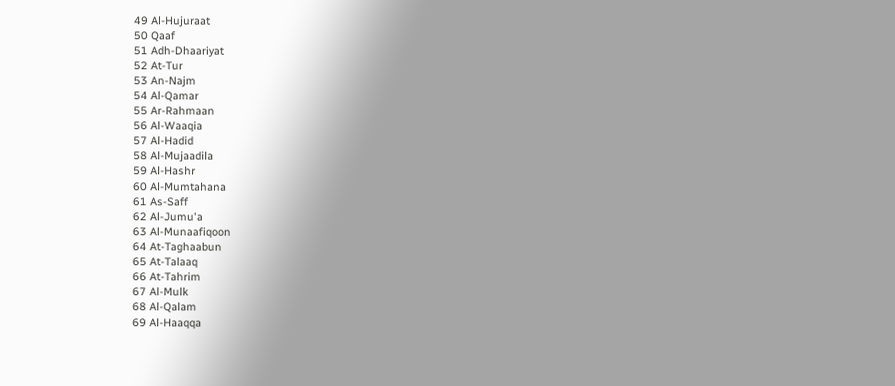49 Al-Hujuraat
50 Qaaf
51 Adh-Dhaariyat
52 At-Tur
53 An-Najm
54 Al-Qamar
55 Ar-Rahmaan
56 Al-Waaqia
57 Al-Hadid
58 Al-Mujaadila
59 Al-Hashr
60 Al-Mumtahana
61 As-Saff
62 Al-Jumu'a
63 Al-Munaafiqoon
64 At-Taghaabun
65 At-Talaaq
66 At-Tahrim
67 Al-Mulk
68 Al-Qalam
69 Al-Haaqqa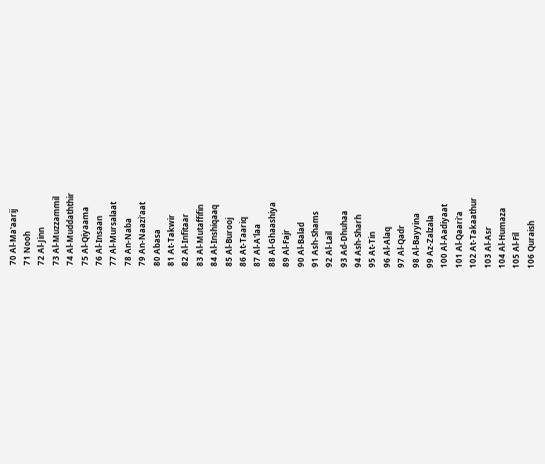70 Al-Ma'aarij
71 Nooh
72 Al-Jinn
73 Al-Muzzammil
74 Al-Muddaththir
75 Al-Qiyaama
76 Al-Insaan
77 Al-Mursalaat
78 An-Naba
79 An-Naazi'aat
80 Abasa
81 At-Takwir
82 Al-Infitaar
83 Al-Mutaffifin
84 Al-Inshiqaaq
85 Al-Burooj
86 At-Taariq
87 Al-A'laa
88 Al-Ghaashiya
89 Al-Fajr
90 Al-Balad
91 Ash-Shams
92 Al-Lail
93 Ad-Dhuhaa
94 Ash-Sharh
95 At-Tin
96 Al-Alaq
97 Al-Qadr
98 Al-Bayyina
99 Az-Zalzala
100 Al-Aadiyaat
101 Al-Qaari'a
102 At-Takaathur
103 Al-Asr
104 Al-Humaza
105 Al-Fil
106 Quraish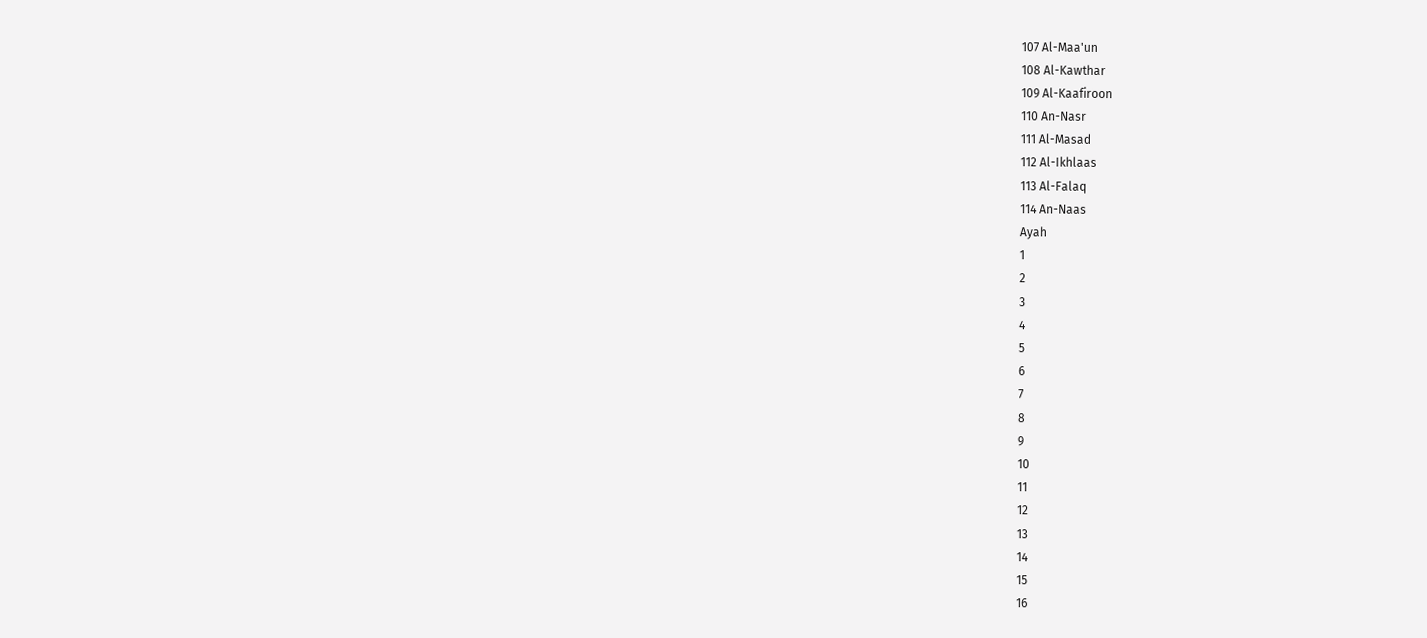107 Al-Maa'un
108 Al-Kawthar
109 Al-Kaafiroon
110 An-Nasr
111 Al-Masad
112 Al-Ikhlaas
113 Al-Falaq
114 An-Naas
Ayah
1
2
3
4
5
6
7
8
9
10
11
12
13
14
15
16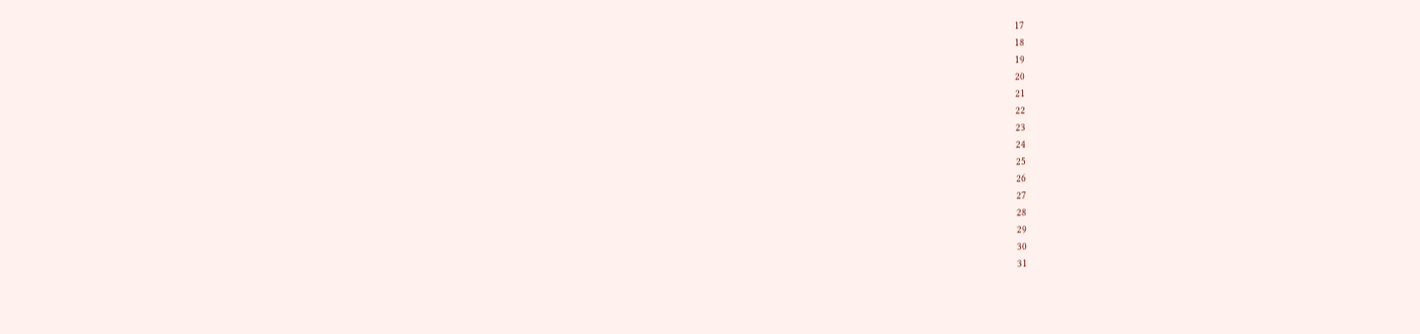17
18
19
20
21
22
23
24
25
26
27
28
29
30
31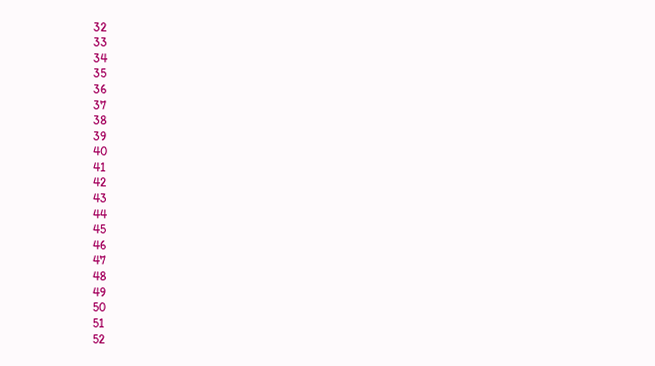32
33
34
35
36
37
38
39
40
41
42
43
44
45
46
47
48
49
50
51
52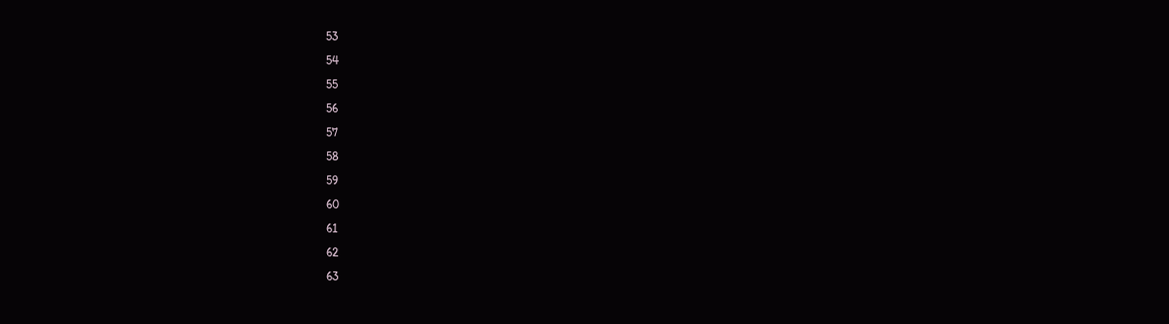53
54
55
56
57
58
59
60
61
62
63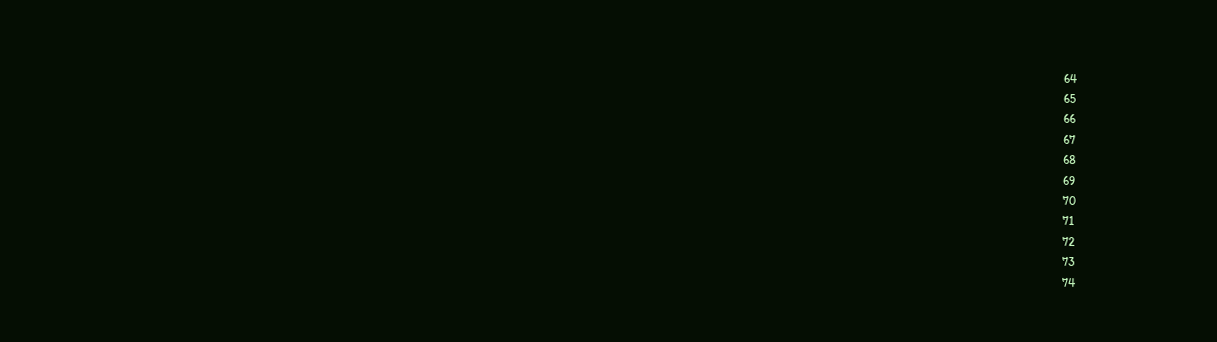64
65
66
67
68
69
70
71
72
73
74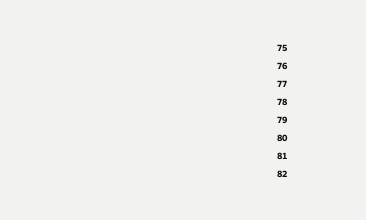75
76
77
78
79
80
81
82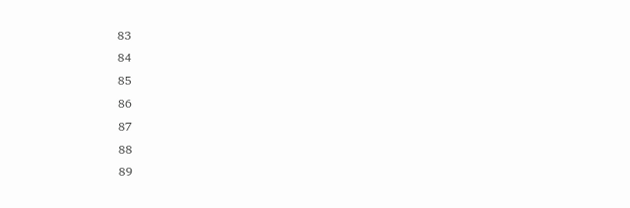83
84
85
86
87
88
89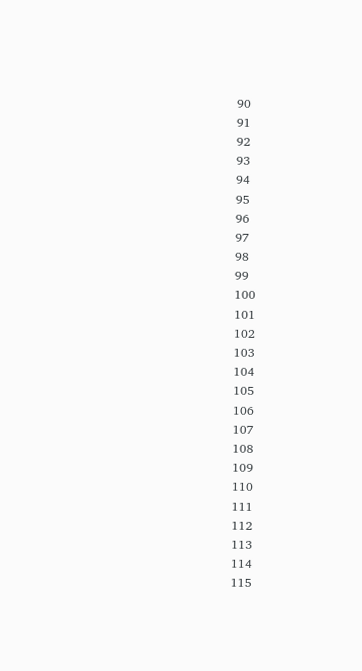90
91
92
93
94
95
96
97
98
99
100
101
102
103
104
105
106
107
108
109
110
111
112
113
114
115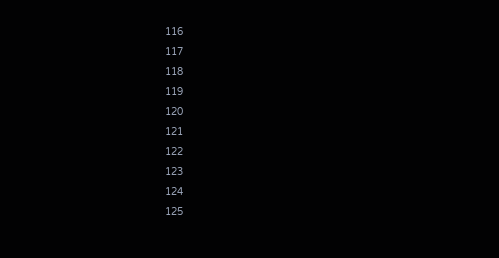116
117
118
119
120
121
122
123
124
125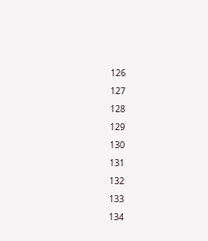126
127
128
129
130
131
132
133
134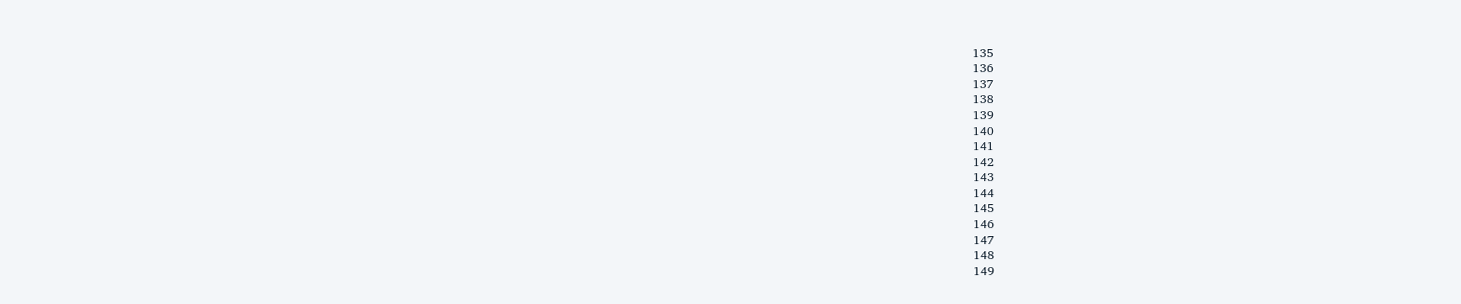135
136
137
138
139
140
141
142
143
144
145
146
147
148
149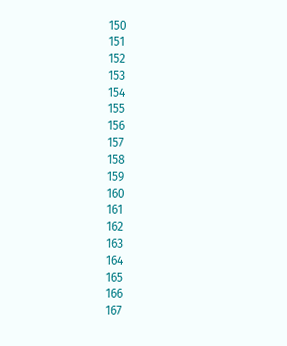150
151
152
153
154
155
156
157
158
159
160
161
162
163
164
165
166
167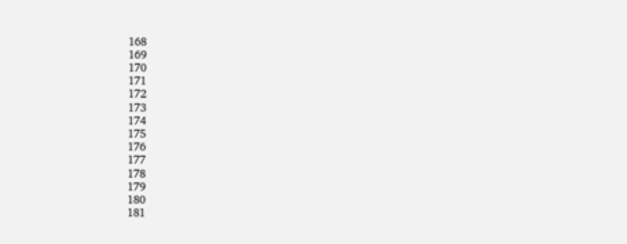168
169
170
171
172
173
174
175
176
177
178
179
180
181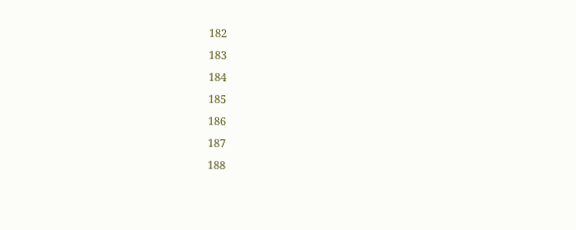182
183
184
185
186
187
188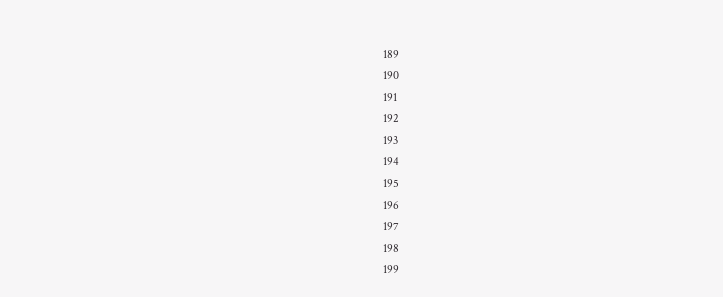189
190
191
192
193
194
195
196
197
198
199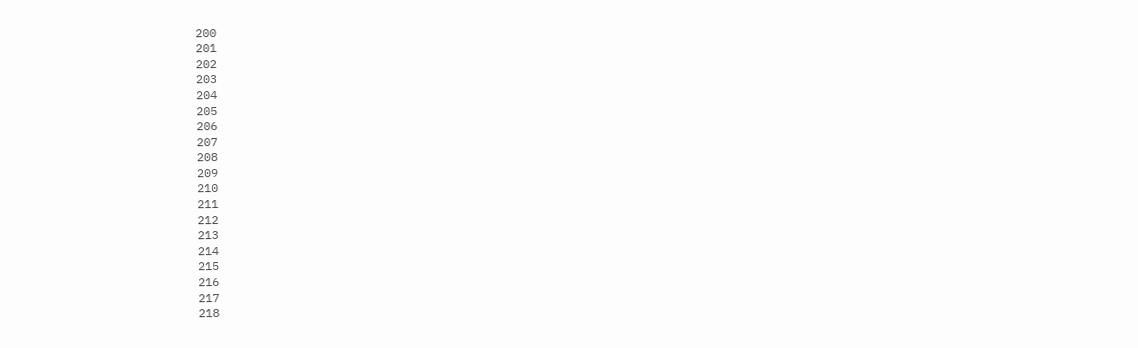200
201
202
203
204
205
206
207
208
209
210
211
212
213
214
215
216
217
218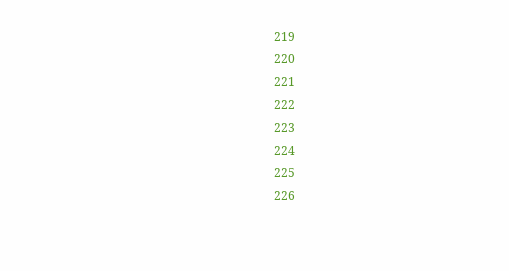219
220
221
222
223
224
225
226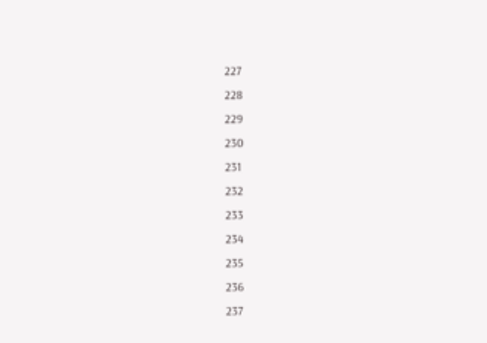227
228
229
230
231
232
233
234
235
236
237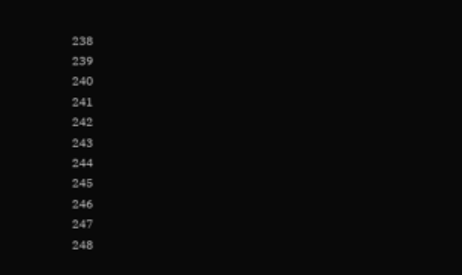238
239
240
241
242
243
244
245
246
247
248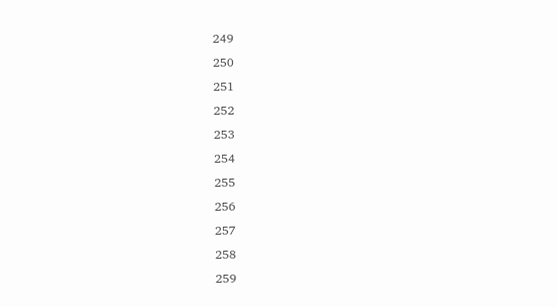249
250
251
252
253
254
255
256
257
258
259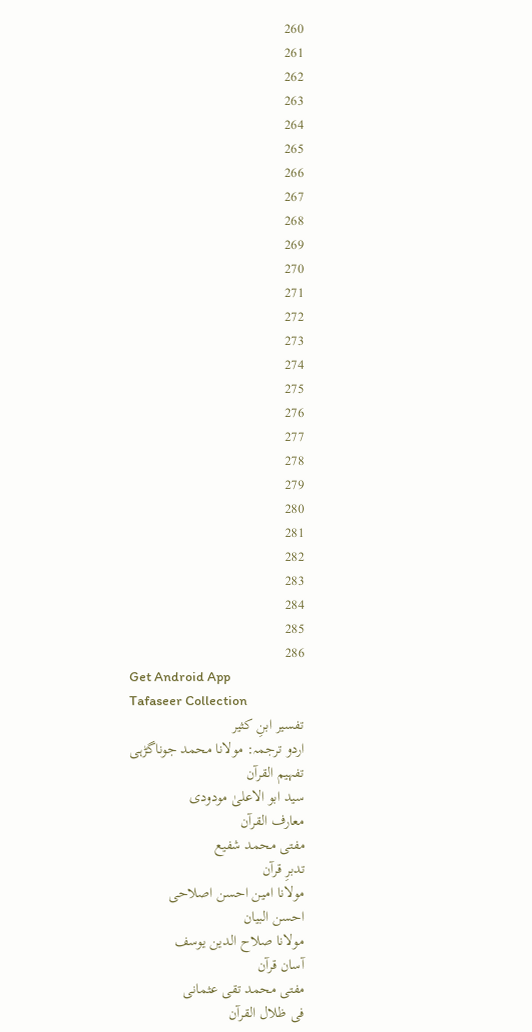260
261
262
263
264
265
266
267
268
269
270
271
272
273
274
275
276
277
278
279
280
281
282
283
284
285
286
Get Android App
Tafaseer Collection
تفسیر ابنِ کثیر
اردو ترجمہ: مولانا محمد جوناگڑہی
تفہیم القرآن
سید ابو الاعلیٰ مودودی
معارف القرآن
مفتی محمد شفیع
تدبرِ قرآن
مولانا امین احسن اصلاحی
احسن البیان
مولانا صلاح الدین یوسف
آسان قرآن
مفتی محمد تقی عثمانی
فی ظلال القرآن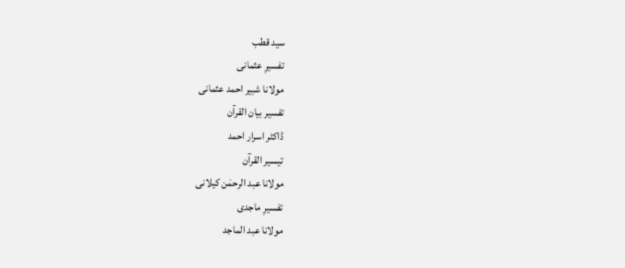سید قطب
تفسیرِ عثمانی
مولانا شبیر احمد عثمانی
تفسیر بیان القرآن
ڈاکٹر اسرار احمد
تیسیر القرآن
مولانا عبد الرحمٰن کیلانی
تفسیرِ ماجدی
مولانا عبد الماجد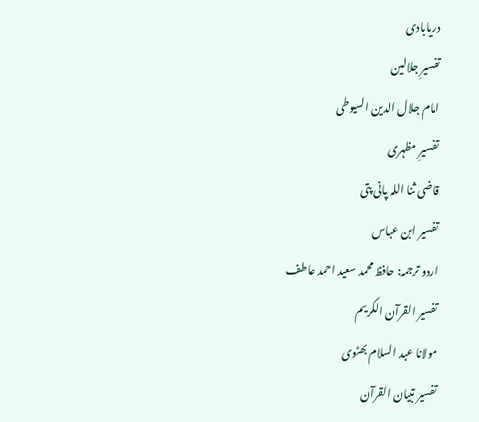دریابادی
تفسیرِ جلالین
امام جلال الدین السیوطی
تفسیرِ مظہری
قاضی ثنا اللہ پانی پتی
تفسیر ابن عباس
اردو ترجمہ: حافظ محمد سعید احمد عاطف
تفسیر القرآن الکریم
مولانا عبد السلام بھٹوی
تفسیر تبیان القرآن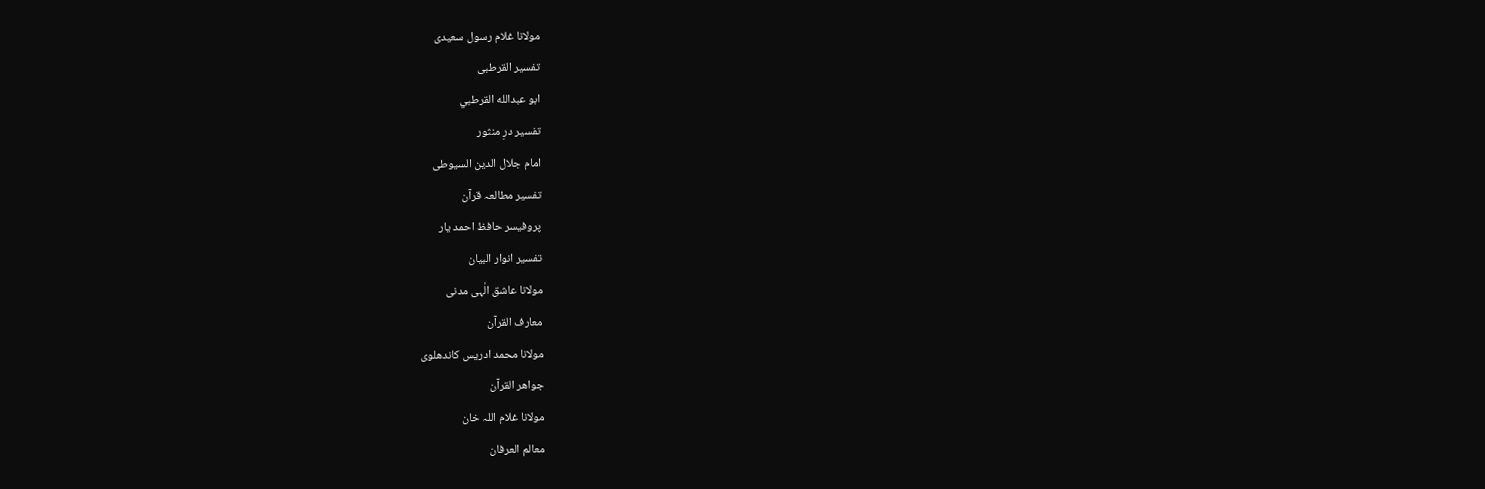مولانا غلام رسول سعیدی
تفسیر القرطبی
ابو عبدالله القرطبي
تفسیر درِ منثور
امام جلال الدین السیوطی
تفسیر مطالعہ قرآن
پروفیسر حافظ احمد یار
تفسیر انوار البیان
مولانا عاشق الٰہی مدنی
معارف القرآن
مولانا محمد ادریس کاندھلوی
جواھر القرآن
مولانا غلام اللہ خان
معالم العرفان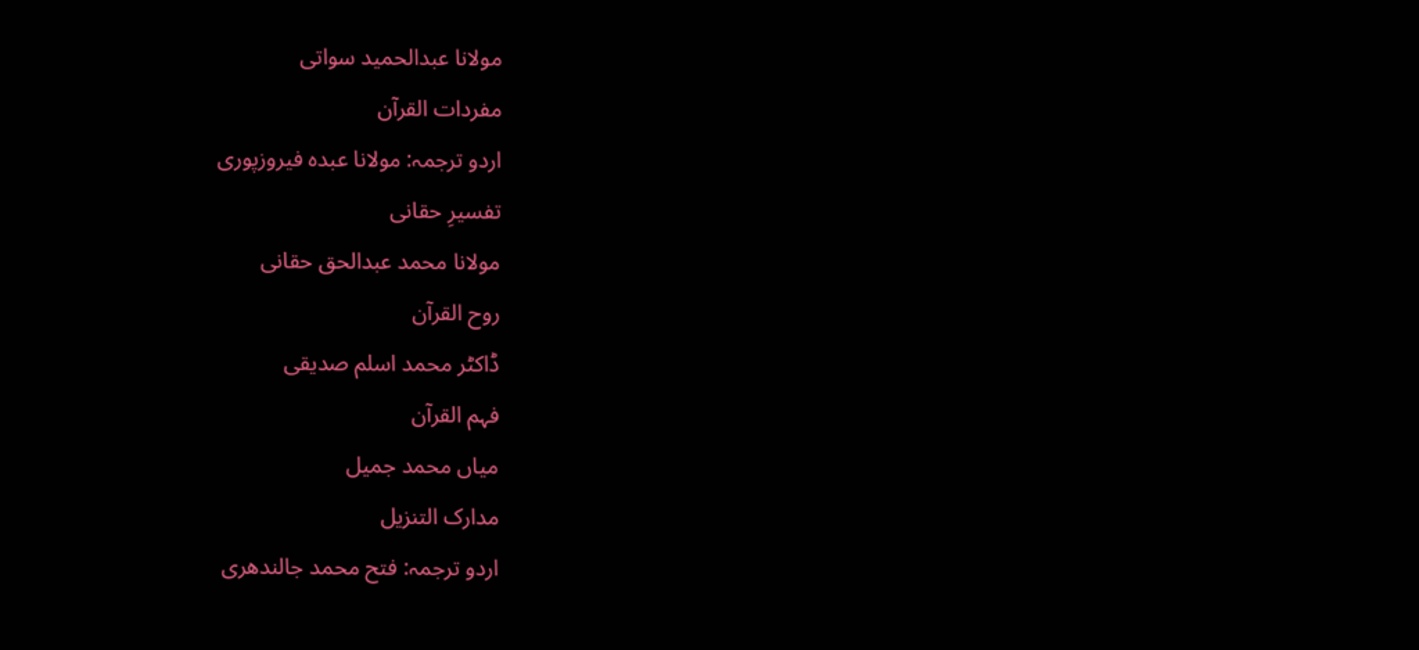مولانا عبدالحمید سواتی
مفردات القرآن
اردو ترجمہ: مولانا عبدہ فیروزپوری
تفسیرِ حقانی
مولانا محمد عبدالحق حقانی
روح القرآن
ڈاکٹر محمد اسلم صدیقی
فہم القرآن
میاں محمد جمیل
مدارک التنزیل
اردو ترجمہ: فتح محمد جالندھری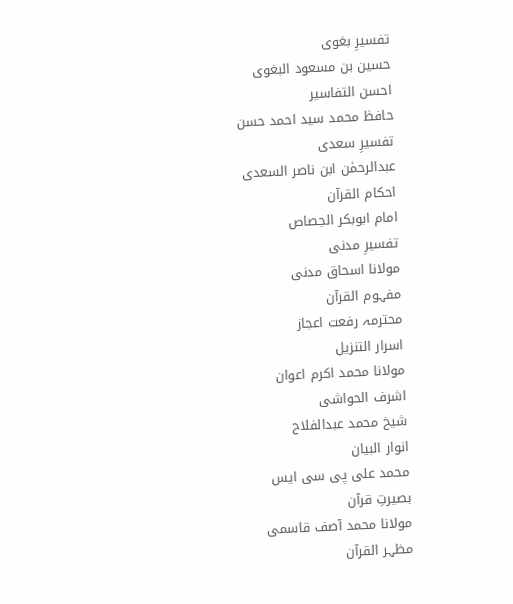تفسیرِ بغوی
حسین بن مسعود البغوی
احسن التفاسیر
حافظ محمد سید احمد حسن
تفسیرِ سعدی
عبدالرحمٰن ابن ناصر السعدی
احکام القرآن
امام ابوبکر الجصاص
تفسیرِ مدنی
مولانا اسحاق مدنی
مفہوم القرآن
محترمہ رفعت اعجاز
اسرار التنزیل
مولانا محمد اکرم اعوان
اشرف الحواشی
شیخ محمد عبدالفلاح
انوار البیان
محمد علی پی سی ایس
بصیرتِ قرآن
مولانا محمد آصف قاسمی
مظہر القرآن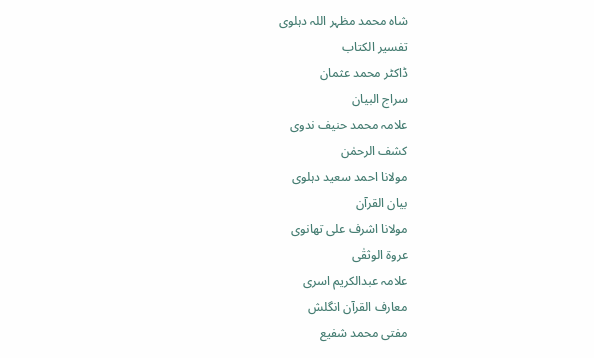شاہ محمد مظہر اللہ دہلوی
تفسیر الکتاب
ڈاکٹر محمد عثمان
سراج البیان
علامہ محمد حنیف ندوی
کشف الرحمٰن
مولانا احمد سعید دہلوی
بیان القرآن
مولانا اشرف علی تھانوی
عروۃ الوثقٰی
علامہ عبدالکریم اسری
معارف القرآن انگلش
مفتی محمد شفیع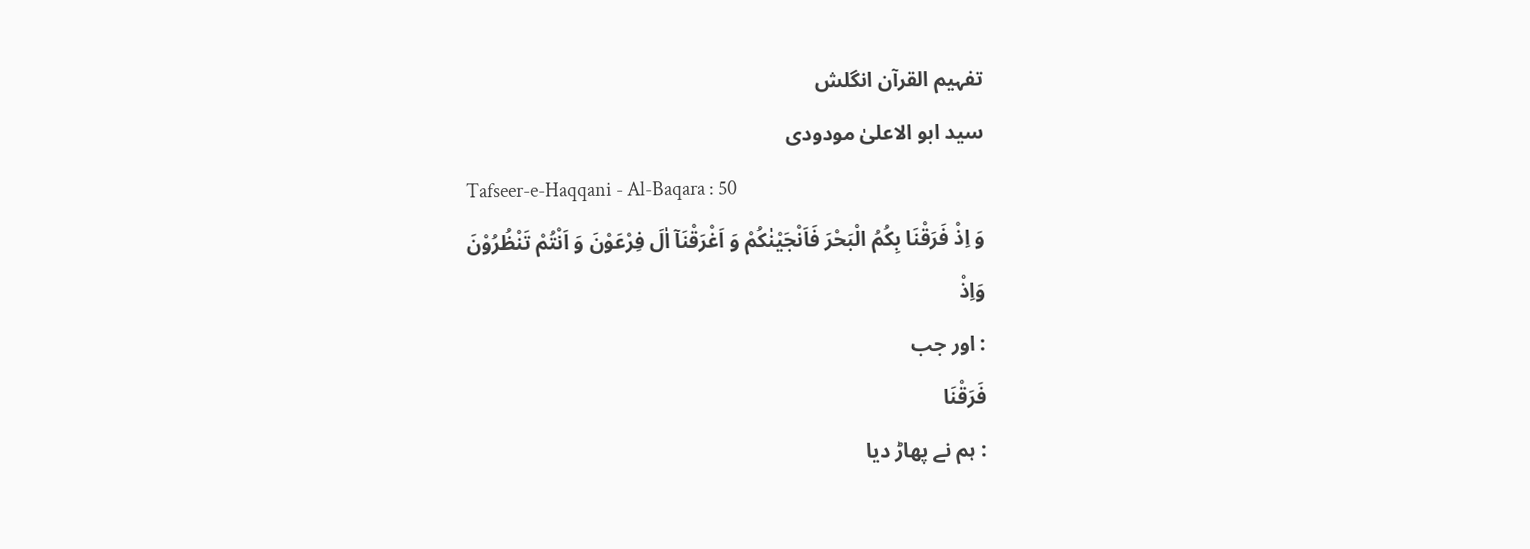تفہیم القرآن انگلش
سید ابو الاعلیٰ مودودی
Tafseer-e-Haqqani - Al-Baqara : 50
وَ اِذْ فَرَقْنَا بِكُمُ الْبَحْرَ فَاَنْجَیْنٰكُمْ وَ اَغْرَقْنَاۤ اٰلَ فِرْعَوْنَ وَ اَنْتُمْ تَنْظُرُوْنَ
وَاِذْ
: اور جب
فَرَقْنَا
: ہم نے پھاڑ دیا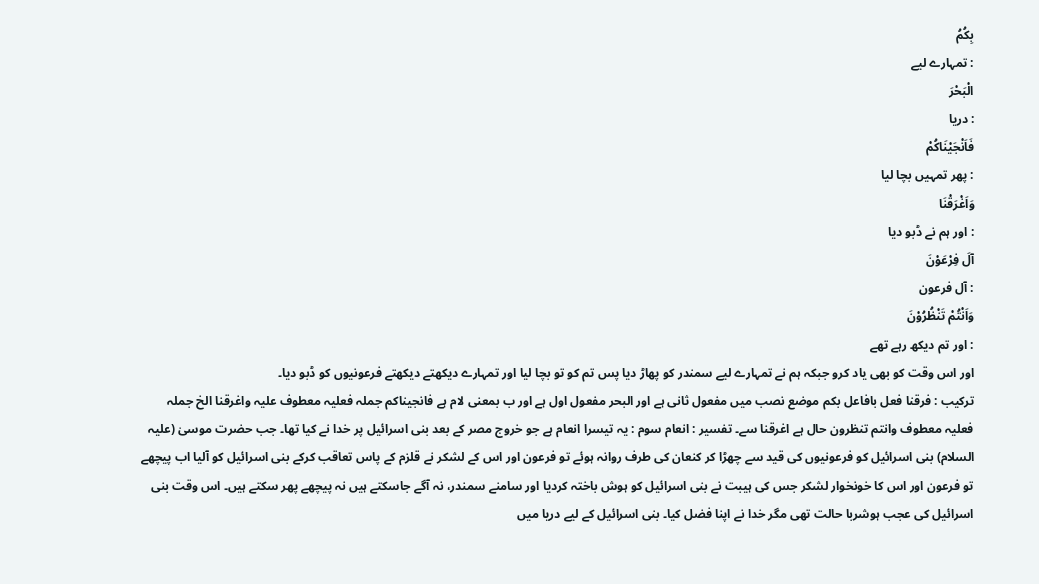بِكُمُ
: تمہارے لیے
الْبَحْرَ
: دریا
فَاَنْجَيْنَاكُمْ
: پھر تمہیں بچا لیا
وَاَغْرَقْنَا
: اور ہم نے ڈبو دیا
آلَ فِرْعَوْنَ
: آل فرعون
وَاَنْتُمْ تَنْظُرُوْنَ
: اور تم دیکھ رہے تھے
اور اس وقت کو بھی یاد کرو جبکہ ہم نے تمہارے لیے سمندر کو پھاڑ دیا پس تم کو تو بچا لیا اور تمہارے دیکھتے دیکھتے فرعونیوں کو ڈبو دیا۔
ترکیب : فرقنا فعل بافاعل بکم موضع نصب میں مفعول ثانی ہے اور البحر مفعول اول ہے اور ب بمعنی لام ہے فانجیناکم جملہ فعلیہ معطوف علیہ واغرقنا الخ جملہ فعلیہ معطوف وانتم تنظرون حال ہے اغرقنا سے۔ تفسیر : انعام سوم : یہ تیسرا انعام ہے جو خروج مصر کے بعد بنی اسرائیل پر خدا نے کیا تھا۔ جب حضرت موسیٰ (علیہ السلام) بنی اسرائیل کو فرعونیوں کی قید سے چھڑا کر کنعان کی طرف روانہ ہوئے تو فرعون اور اس کے لشکر نے قلزم کے پاس تعاقب کرکے بنی اسرائیل کو آلیا اب پیچھے تو فرعون اور اس کا خونخوار لشکر جس کی ہیبت نے بنی اسرائیل کو ہوش باختہ کردیا اور سامنے سمندر، نہ آگے جاسکتے ہیں نہ پیچھے پھر سکتے ہیں۔ اس وقت بنی اسرائیل کی عجب ہوشربا حالت تھی مگر خدا نے اپنا فضل کیا۔ بنی اسرائیل کے لیے دریا میں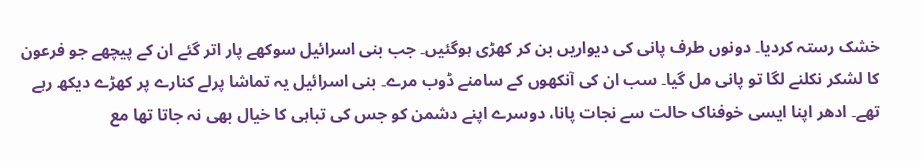خشک رستہ کردیا۔ دونوں طرف پانی کی دیواریں بن کر کھڑی ہوگئیں۔ جب بنی اسرائیل سوکھے پار اتر گئے ان کے پیچھے جو فرعون کا لشکر نکلنے لگا تو پانی مل گیا۔ سب ان کی آنکھوں کے سامنے ڈوب مرے۔ بنی اسرائیل یہ تماشا پرلے کنارے پر کھڑے دیکھ رہے تھے۔ ادھر اپنا ایسی خوفناک حالت سے نجات پانا، دوسرے اپنے دشمن کو جس کی تباہی کا خیال بھی نہ جاتا تھا مع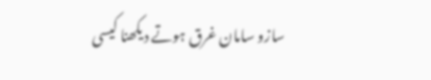سازو سامان غرق ہوتے دیکھنا کیسی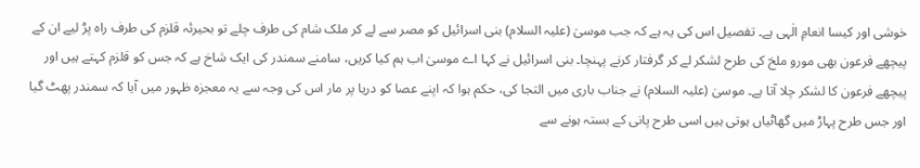خوشی اور کیسا انعامِ الٰہی ہے۔ تفصیل اس کی یہ ہے کہ جب موسیٰ (علیہ السلام) بنی اسرائیل کو مصر سے لے کر ملک شام کی طرف چلے تو بحیرئہ قلزم کی طرف راہ پڑ لیے ان کے پیچھے فرعون بھی مورو ملخ کی طرح لشکر لے کر گرفتار کرنے پہنچا۔ بنی اسرائیل نے کہا اے موسیٰ اب ہم کیا کریں، سامنے سمندر کی ایک شاخ ہے کہ جس کو قلزم کہتے ہیں اور پیچھے فرعون کا لشکر چلا آتا ہے۔ موسیٰ (علیہ السلام) نے جناب باری میں التجا کی، حکم ہوا کہ اپنے عصا کو دریا پر مار اس کی وجہ سے یہ معجزہ ظہور میں آیا کہ سمندر پھٹ گیا اور جس طرح پہاڑ میں گھاٹیاں ہوتی ہیں اسی طرح پانی کے بستہ ہونے سے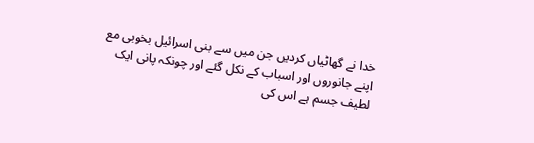خدا نے گھاٹیاں کردیں جن میں سے بنی اسرائیل بخوبی مع اپنے جانوروں اور اسباب کے نکل گئے اور چونکہ پانی ایک لطیف جسم ہے اس کی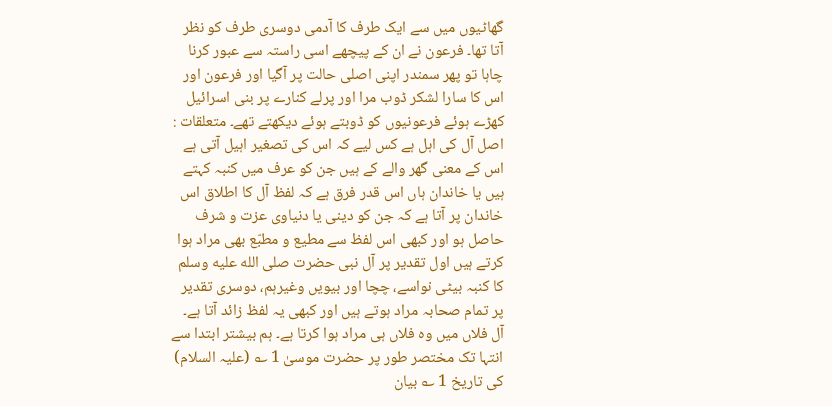گھاٹیوں میں سے ایک طرف کا آدمی دوسری طرف کو نظر آتا تھا۔ فرعون نے ان کے پیچھے اسی راستہ سے عبور کرنا چاہا تو پھر سمندر اپنی اصلی حالت پر آگیا اور فرعون اور اس کا سارا لشکر ڈوب مرا اور پرلے کنارے پر بنی اسرائیل کھڑے ہوئے فرعونیوں کو ڈوبتے ہوئے دیکھتے تھے۔ متعلقات : اصل آل کی اہل ہے کس لیے کہ اس کی تصغیر اہیل آتی ہے اس کے معنی گھر والے کے ہیں جن کو عرف میں کنبہ کہتے ہیں یا خاندان ہاں اس قدر فرق ہے کہ لفظ آل کا اطلاق اس خاندان پر آتا ہے کہ جن کو دینی یا دنیاوی عزت و شرف حاصل ہو اور کبھی اس لفظ سے مطیع و مطبّع بھی مراد ہوا کرتے ہیں اول تقدیر پر آل نبی حضرت صلى الله عليه وسلم کا کنبہ بیٹی نواسے، چچا اور بیویں وغیرہم، دوسری تقدیر پر تمام صحابہ مراد ہوتے ہیں اور کبھی یہ لفظ زائد آتا ہے۔ آل فلاں میں وہ فلاں ہی مراد ہوا کرتا ہے۔ ہم بیشتر ابتدا سے انتہا تک مختصر طور پر حضرت موسیٰ 1 ؎ (علیہ السلام) کی تاریخ 1 ؎ بیان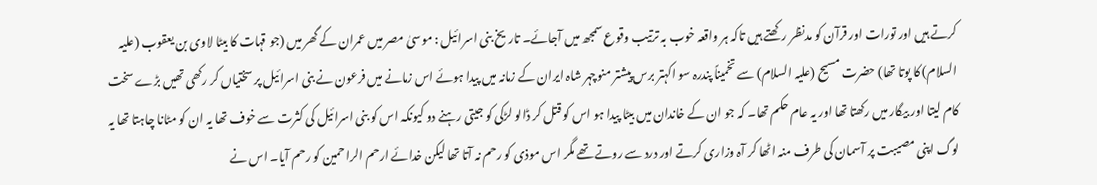کرتے ہیں اور تورات اور قرآن کو مدنظر رکھتے ہیں تاکہ ہر واقعہ خوب بہ ترتیب وقوع سمجھ میں آجائے۔ تاریخ بنی اسرائیل : موسیٰ مصر میں عمران کے گھر میں (جو قہات کا بیٹا لاوی بن یعقوب (علیہ السلام) کا پوتا تھا) حضرت مسیح (علیہ السلام) سے تخمیناً پندرہ سو اکہتر برس پیشتر منوچہر شاہ ایران کے زمانہ میں پیدا ہوئے اس زمانے میں فرعون نے بنی اسرائیل پر سختیاں کر رکھی تھیں بڑے سخت کام لیتا اور بیگار میں رکھتا تھا اور یہ عام حکم تھا۔ کہ جو ان کے خاندان میں بیٹا پیدا ہو اس کو قتل کر ڈالو لڑکی کو جیتی رہنے دو کیونکہ اس کو بنی اسرائیل کی کثرت سے خوف تھا یہ ان کو مٹانا چاہتا تھا یہ لوگ اپنی مصیبت پر آسمان کی طرف منہ اٹھا کر آہ وزاری کرتے اور درد سے روتے تھے مگر اس موذی کو رحم نہ آتا تھا لیکن خدائے ارحم الراحمین کو رحم آیا۔ اس نے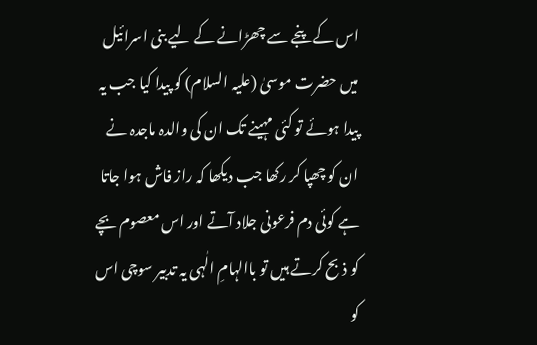اس کے پنجے سے چھڑانے کے لیے بنی اسرائیل میں حضرت موسیٰ (علیہ السلام) کو پیدا کیا جب یہ پیدا ہوئے تو کئی مہینے تک ان کی والدہ ماجدہ نے ان کو چھپا کر رکھا جب دیکھا کہ راز فاش ہوا جاتا ہے کوئی دم فرعونی جلاد آتے اور اس معصوم بچے کو ذبح کرتے ہیں تو باالہامِ الٰہی یہ تدبیر سوچی اس کو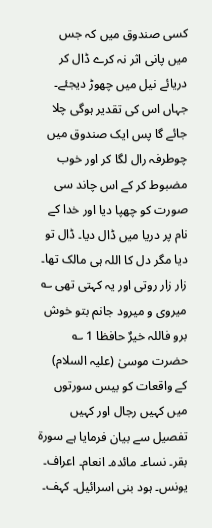کسی صندوق میں کہ جس میں پانی اثر نہ کرے ڈال کر دریائے نیل میں چھوڑ دیجئے۔ جہاں اس کی تقدیر ہوگی چلا جائے گا پس ایک صندوق میں چوطرفہ رال لگا کر اور خوب مضبوط کر کے اس چاند سی صورت کو چھپا دیا اور خدا کے نام پر دریا میں ڈال دیا۔ ڈال تو دیا مگر دل کا اللہ ہی مالک تھا۔ زار زار روتی اور یہ کہتی تھی ؎ میروی و میرود جانم بتو خوش برو فاللہ خیرٌ حافظا 1 ؎ حضرت موسیٰ (علیہ السلام) کے واقعات کو بیس سورتوں میں کہیں رجال اور کہیں تفصیل سے بیان فرمایا ہے سورة بقر۔ نساء۔ مائدہ۔ انعام۔ اعراف۔ یونس۔ ہود بنی اسرائیل۔ کہف۔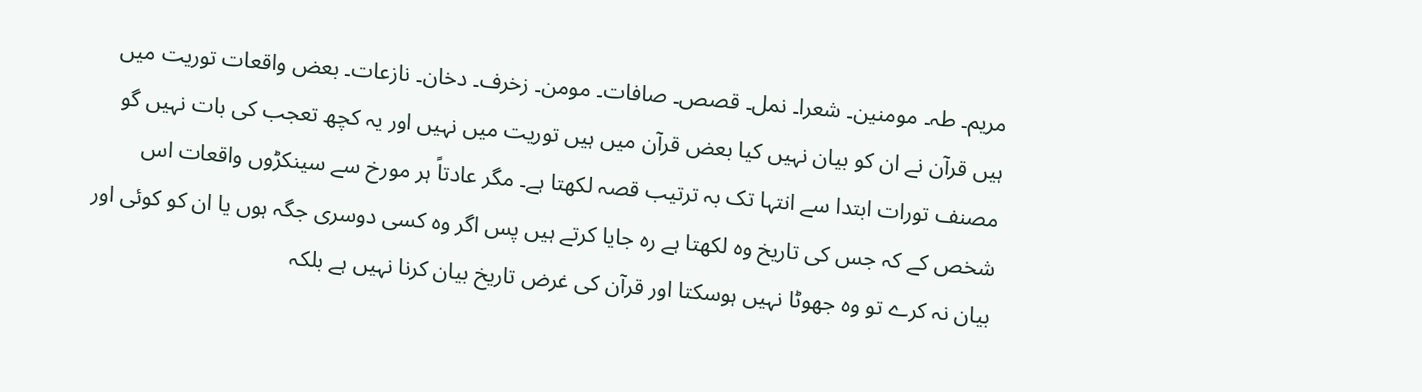مریم۔ طہ۔ مومنین۔ شعرا۔ نمل۔ قصص۔ صافات۔ مومن۔ زخرف۔ دخان۔ نازعات۔ بعض واقعات توریت میں ہیں قرآن نے ان کو بیان نہیں کیا بعض قرآن میں ہیں توریت میں نہیں اور یہ کچھ تعجب کی بات نہیں گو مصنف تورات ابتدا سے انتہا تک بہ ترتیب قصہ لکھتا ہے۔ مگر عادتاً ہر مورخ سے سینکڑوں واقعات اس شخص کے کہ جس کی تاریخ وہ لکھتا ہے رہ جایا کرتے ہیں پس اگر وہ کسی دوسری جگہ ہوں یا ان کو کوئی اور بیان نہ کرے تو وہ جھوٹا نہیں ہوسکتا اور قرآن کی غرض تاریخ بیان کرنا نہیں ہے بلکہ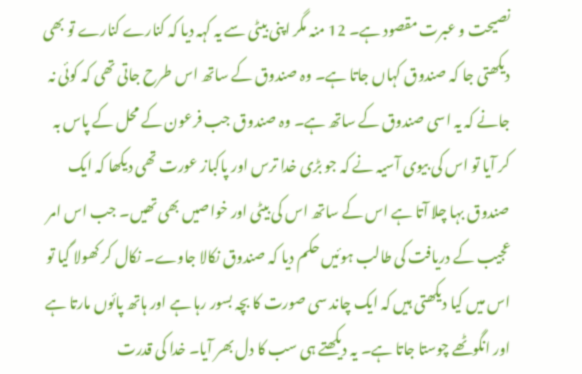نصیحت و عبرت مقصود ہے۔ 12 منہ مگر اپنی بیٹی سے یہ کہہ دیا کہ کنارے کنارے تو بھی دیکھتی جا کہ صندوق کہاں جاتا ہے۔ وہ صندوق کے ساتھ اس طرح جاتی تھی کہ کوئی نہ جانے کہ یہ اسی صندوق کے ساتھ ہے۔ وہ صندوق جب فرعون کے محل کے پاس بہ کر آیا تو اس کی بیوی آسیہ نے کہ جو بڑی خدا ترس اور پاکباز عورت تھی دیکھا کہ ایک صندوق بہا چلا آتا ہے اس کے ساتھ اس کی بیٹی اور خواصیں بھی تھیں۔ جب اس امر عجیب کے دریافت کی طالب ہوئیں حکم دیا کہ صندوق نکالا جاوے۔ نکال کر کھولا گیا تو اس میں کیا دیکھتی ہیں کہ ایک چاند سی صورت کا بچہ بسور رہا ہے اور ہاتھ پائوں مارتا ہے اور انگوٹھے چوستا جاتا ہے۔ یہ دیکھتے ہی سب کا دل بھر آیا۔ خدا کی قدرت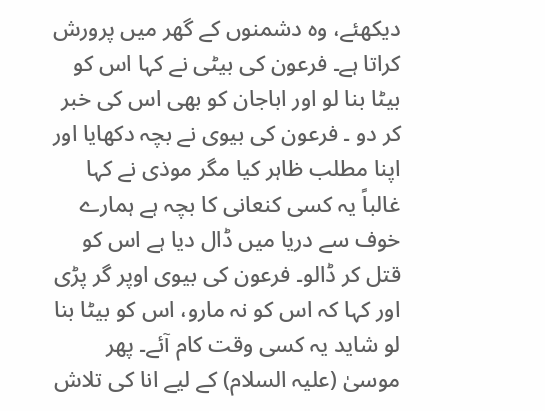دیکھئے، وہ دشمنوں کے گھر میں پرورش کراتا ہے۔ فرعون کی بیٹی نے کہا اس کو بیٹا بنا لو اور اباجان کو بھی اس کی خبر کر دو ۔ فرعون کی بیوی نے بچہ دکھایا اور اپنا مطلب ظاہر کیا مگر موذی نے کہا غالباً یہ کسی کنعانی کا بچہ ہے ہمارے خوف سے دریا میں ڈال دیا ہے اس کو قتل کر ڈالو۔ فرعون کی بیوی اوپر گر پڑی اور کہا کہ اس کو نہ مارو، اس کو بیٹا بنا لو شاید یہ کسی وقت کام آئے۔ پھر موسیٰ (علیہ السلام) کے لیے انا کی تلاش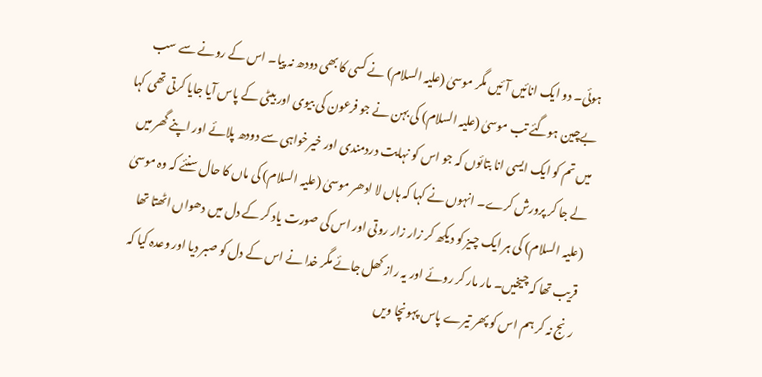ہوئی۔ دو ایک انائیں آئیں مگر موسیٰ (علیہ السلام) نے کسی کا بھی دودھ نہ پیا۔ اس کے رونے سے سب بےچین ہوگئے تب موسیٰ (علیہ السلام) کی بہن نے جو فرعون کی بیوی اور بیٹی کے پاس آیا جایا کرتی تھی کہا میں تم کو ایک ایسی انا بتائوں کہ جو اس کو نہایت دردمندی اور خیرخواہی سے دودھ پلائے اور اپنے گھر میں لے جا کر پرورش کرے۔ انہوں نے کہا کہ ہاں لا ادھر موسیٰ (علیہ السلام) کی ماں کا حال سنئے کہ وہ موسیٰ (علیہ السلام) کی ہر ایک چیز کو دیکھ کر زار زار روتی اور اس کی صورت یاد کر کے دل میں دھواں اٹھتا تھا قریب تھا کہ چیخیں۔ مار مار کر روئے اور یہ راز کھل جائے مگر خدا نے اس کے دل کو صبر دیا اور وعدہ کیا کہ رنج نہ کر ہم اس کو پھر تیرے پاس پہونچا ویں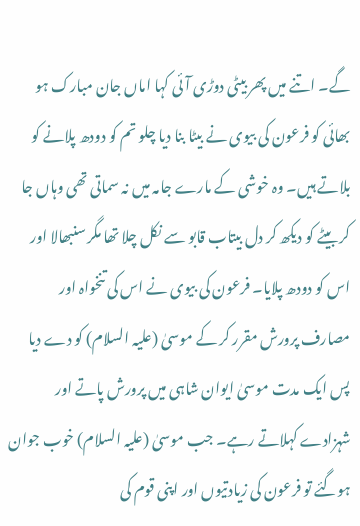گے۔ اتنے میں پھر بیٹی دوڑی آئی کہا اماں جان مبارک ہو بھائی کو فرعون کی بیوی نے بیٹا بنا دیا چلو تم کو دودھ پلانے کو بلاتے ہیں۔ وہ خوشی کے مارے جامہ میں نہ سماتی تھی وہاں جا کر بیٹے کو دیکھ کر دل بیتاب قابو سے نکل چلا تھا مگر سنبھالا اور اس کو دودھ پلایا۔ فرعون کی بیوی نے اس کی تنخواہ اور مصارف پرورش مقرر کر کے موسیٰ (علیہ السلام) کو دے دیا پس ایک مدت موسیٰ ایوان شاہی میں پرورش پاتے اور شہزادے کہلاتے رہے۔ جب موسیٰ (علیہ السلام) خوب جوان ہوگئے تو فرعون کی زیادتیوں اور اپنی قوم کی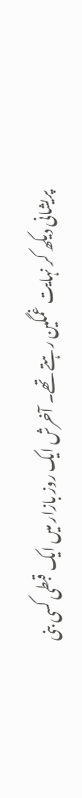پریشانی دیکھ کر نہایت غمگین رہتے تھے۔ آخرش ایک روز بازار میں ایک قبطی کسی بنی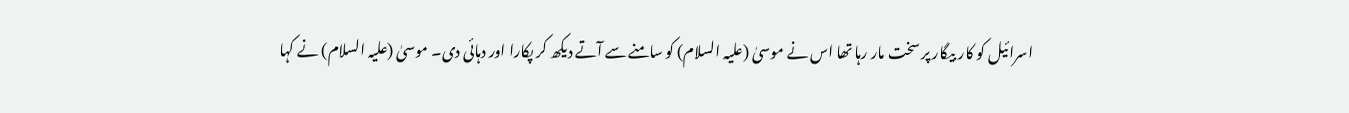اسرائیل کو کار بیگار پر سخت مار رہا تھا اس نے موسیٰ (علیہ السلام) کو سامنے سے آتے دیکھ کر پکارا اور دہائی دی۔ موسیٰ (علیہ السلام) نے کہا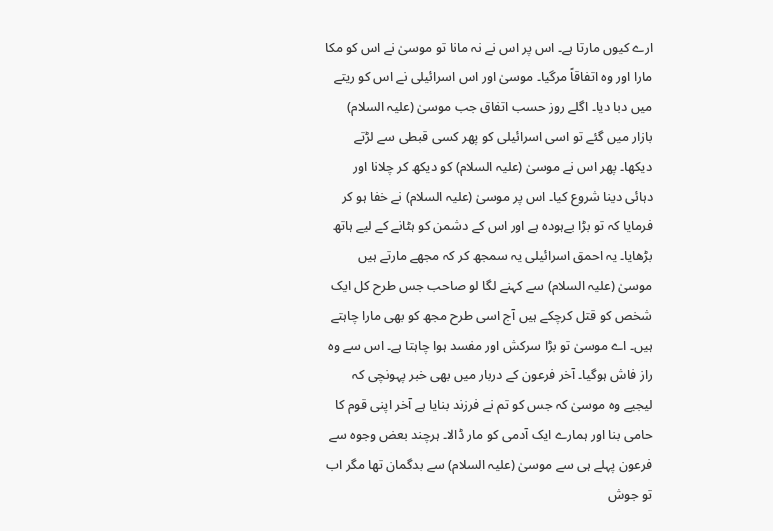ارے کیوں مارتا ہے۔ اس پر اس نے نہ مانا تو موسیٰ نے اس کو مکا مارا اور وہ اتفاقاً مرگیا۔ موسیٰ اور اس اسرائیلی نے اس کو ریتے میں دبا دیا۔ اگلے روز حسب اتفاق جب موسیٰ (علیہ السلام) بازار میں گئے تو اسی اسرائیلی کو پھر کسی قبطی سے لڑتے دیکھا۔ پھر اس نے موسیٰ (علیہ السلام) کو دیکھ کر چلانا اور دہائی دینا شروع کیا۔ اس پر موسیٰ (علیہ السلام) نے خفا ہو کر فرمایا کہ تو بڑا بےہودہ ہے اور اس کے دشمن کو ہٹانے کے لیے ہاتھ بڑھایا۔ یہ احمق اسرائیلی یہ سمجھ کر کہ مجھے مارتے ہیں موسیٰ (علیہ السلام) سے کہنے لگا لو صاحب جس طرح کل ایک شخص کو قتل کرچکے ہیں آج اسی طرح مجھ کو بھی مارا چاہتے ہیں۔ اے موسیٰ تو بڑا سرکش اور مفسد ہوا چاہتا ہے۔ اس سے وہ راز فاش ہوگیا۔ آخر فرعون کے دربار میں بھی خبر پہونچی کہ لیجیے وہ موسیٰ کہ جس کو تم نے فرزند بنایا ہے آخر اپنی قوم کا حامی بنا اور ہمارے ایک آدمی کو مار ڈالا۔ ہرچند بعض وجوہ سے فرعون پہلے ہی سے موسیٰ (علیہ السلام) سے بدگمان تھا مگر اب تو جوش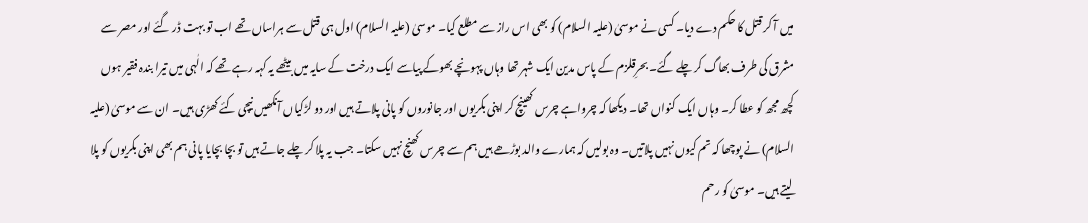میں آ کر قتل کا حکم دے دیا۔ کسی نے موسیٰ (علیہ السلام) کو بھی اس راز سے مطلع کیا۔ موسیٰ (علیہ السلام) اول ہی قتل سے ہراساں تھے اب تو بہت ڈر گئے اور مصر سے مشرق کی طرف بھاگ کر چلے گئے۔ بحرِقلزم کے پاس مدین ایک شہر تھا وہاں پہونچے بھوکے پیاسے ایک درخت کے سایہ میں بیٹھے یہ کہہ رہے تھے کہ الٰہی میں تیرا بندہ فقیر ہوں کچھ مجھ کو عطا کر۔ وہاں ایک کنواں تھا۔ دیکھا کہ چرواہے چرس کھینچ کر اپنی بکریوں اور جانوروں کو پانی پلاتے ہیں اور دو لڑکیاں آنکھیں نیچی کئے کھڑی ہیں۔ ان سے موسیٰ (علیہ السلام) نے پوچھا کہ تم کیوں نہیں پلاتیں۔ وہ بولیں کہ ہمارے والد بوڑھے ہیں ہم سے چرس کھنچ نہیں سکتا۔ جب یہ پلا کر چلے جاتے ہیں تو بچا بچایا پانی ہم بھی اپنی بکریوں کو پلا لیتے ہیں۔ موسیٰ کو رحم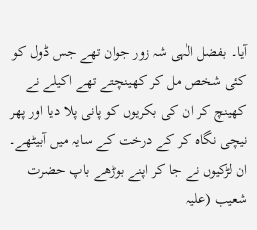آیا۔ بفضل الٰہی شہ زور جوان تھے جس ڈول کو کئی شخص مل کر کھینچتے تھے اکیلے نے کھینچ کر ان کی بکریوں کو پانی پلا دیا اور پھر نیچی نگاہ کر کے درخت کے سایہ میں آبیٹھے۔ ان لڑکیوں نے جا کر اپنے بوڑھے باپ حضرت شعیب (علیہ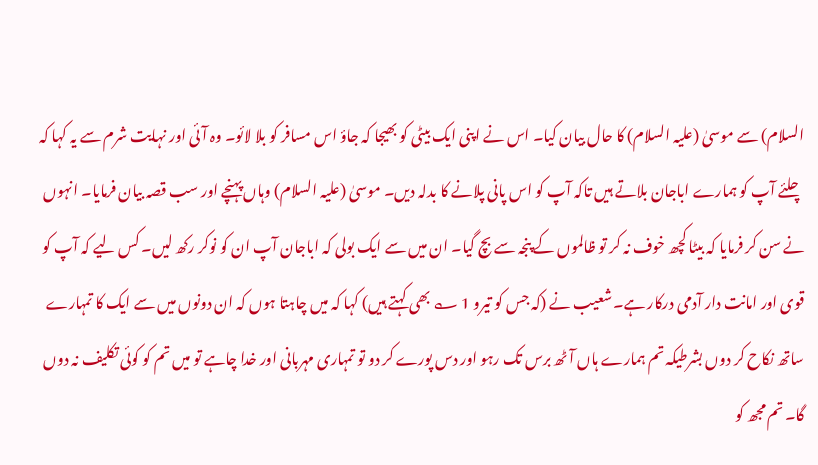السلام) سے موسیٰ (علیہ السلام) کا حال بیان کیا۔ اس نے اپنی ایک بیٹی کو بھیجا کہ جاؤ اس مسافر کو بلا لائو۔ وہ آئی اور نہایت شرم سے یہ کہا کہ چلئے آپ کو ہمارے اباجان بلاتے ہیں تاکہ آپ کو اس پانی پلانے کا بدلہ دیں۔ موسیٰ (علیہ السلام) وہاں پہنچے اور سب قصہ بیان فرمایا۔ انہوں نے سن کر فرمایا کہ بیٹا کچھ خوف نہ کر تو ظالموں کے پنجہ سے بچ گیا۔ ان میں سے ایک بولی کہ اباجان آپ ان کو نوکر رکھ لیں۔ کس لیے کہ آپ کو قوی اور امانت دار آدمی درکار ہے۔ شعیب نے (کہ جس کو تیرو 1 ؎ بھی کہتے ہیں) کہا کہ میں چاہتا ہوں کہ ان دونوں میں سے ایک کا تمہارے ساتھ نکاح کر دوں بشرطیکہ تم ہمارے ہاں آٹھ برس تک رہو اور دس پورے کر دو تو تمہاری مہربانی اور خدا چاہے تو میں تم کو کوئی تکلیف نہ دوں گا۔ تم مجھ کو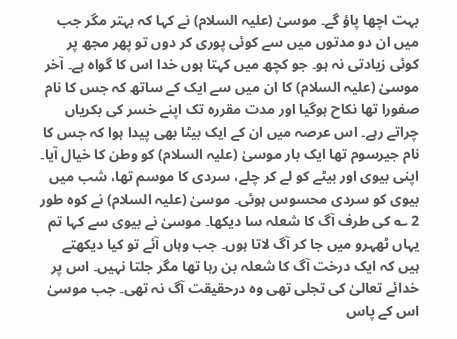بہت اچھا پاؤ گے۔ موسیٰ (علیہ السلام) نے کہا کہ بہتر مگر جب میں ان دو مدتوں میں سے کوئی پوری کر دوں تو پھر مجھ پر کوئی زیادتی نہ ہو۔ جو کچھ میں کہتا ہوں خدا اس کا گواہ ہے۔ آخر موسیٰ (علیہ السلام) کا ان میں سے ایک کے ساتھ کہ جس کا نام صفورا تھا نکاح ہوگیا اور مدت مقررہ تک اپنے خسر کی بکریاں چراتے رہے۔ اس عرصہ میں ان کے ایک بیٹا بھی پیدا ہوا کہ جس کا نام جیرسوم تھا ایک بار موسیٰ (علیہ السلام) کو وطن کا خیال آیا۔ اپنی بیوی اور بیٹے کو لے کر چلے، سردی کا موسم تھا، شب میں بیوی کو سردی محسوس ہوئی۔ موسیٰ (علیہ السلام) نے کوہ طور 2 ؎ کی طرف آگ کا شعلہ سا دیکھا۔ موسیٰ نے بیوی سے کہا تم یہاں ٹھہرو میں جا کر آگ لاتا ہوں۔ جب وہاں آئے تو کیا دیکھتے ہیں کہ ایک درخت آگ کا شعلہ بن رہا تھا مگر جلتا نہیں۔ اس پر خدائے تعالیٰ کی تجلی تھی وہ درحقیقت آگ نہ تھی۔ جب موسیٰ اس کے پاس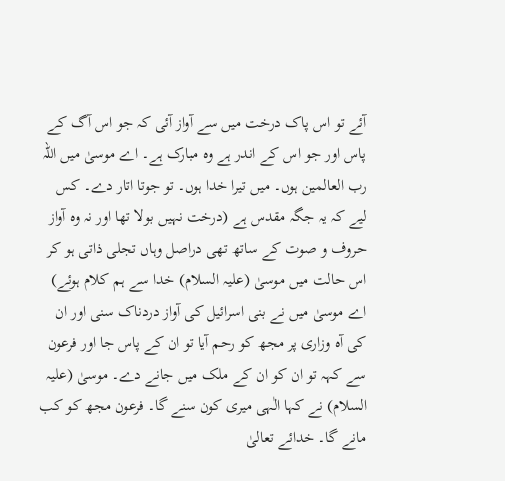آئے تو اس پاک درخت میں سے آواز آئی کہ جو اس آگ کے پاس اور جو اس کے اندر ہے وہ مبارک ہے۔ اے موسیٰ میں اللہ رب العالمین ہوں۔ میں تیرا خدا ہوں۔ تو جوتا اتار دے۔ کس لیے کہ یہ جگہ مقدس ہے (درخت نہیں بولا تھا اور نہ وہ آواز حروف و صوت کے ساتھ تھی دراصل وہاں تجلی ذاتی ہو کر اس حالت میں موسیٰ (علیہ السلام) خدا سے ہم کلام ہوئے) اے موسیٰ میں نے بنی اسرائیل کی آواز دردناک سنی اور ان کی آہ وزاری پر مجھ کو رحم آیا تو ان کے پاس جا اور فرعون سے کہہ تو ان کو ان کے ملک میں جانے دے۔ موسیٰ (علیہ السلام) نے کہا الٰہی میری کون سنے گا۔ فرعون مجھ کو کب مانے گا۔ خدائے تعالیٰ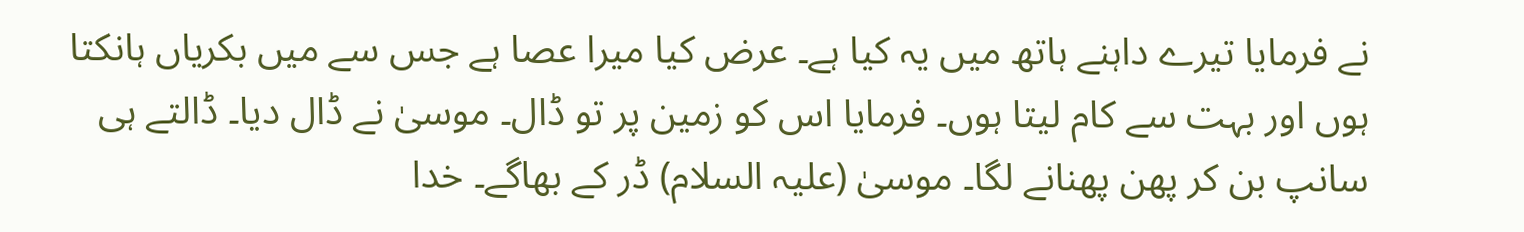نے فرمایا تیرے داہنے ہاتھ میں یہ کیا ہے۔ عرض کیا میرا عصا ہے جس سے میں بکریاں ہانکتا ہوں اور بہت سے کام لیتا ہوں۔ فرمایا اس کو زمین پر تو ڈال۔ موسیٰ نے ڈال دیا۔ ڈالتے ہی سانپ بن کر پھن پھنانے لگا۔ موسیٰ (علیہ السلام) ڈر کے بھاگے۔ خدا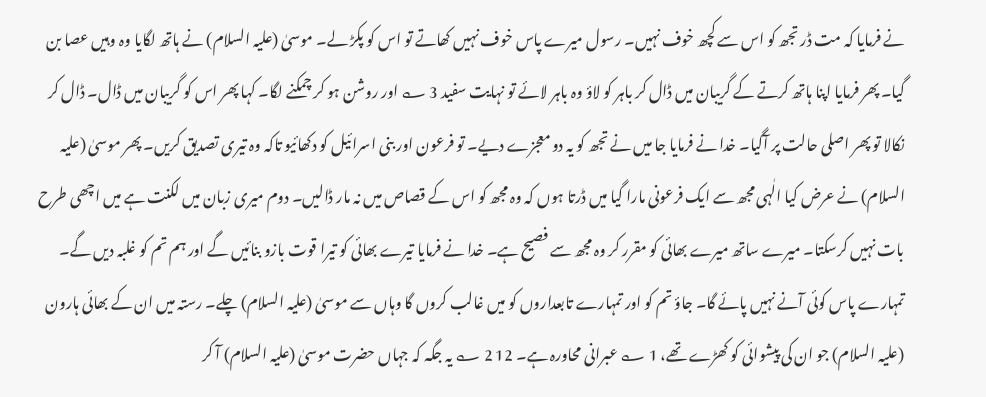نے فرمایا کہ مت ڈر تجھ کو اس سے کچھ خوف نہیں۔ رسول میرے پاس خوف نہیں کھاتے تو اس کو پکڑ لے۔ موسیٰ (علیہ السلام) نے ہاتھ لگایا وہ وہیں عصا بن گیا۔ پھر فرمایا اپنا ہاتھ کرتے کے گریبان میں ڈال کر باہر کو لاؤ وہ باہر لائے تو نہایت سفید 3 ؎ اور روشن ہو کر چمکنے لگا۔ کہا پھر اس کو گریبان میں ڈال۔ ڈال کر نکالا تو پھر اصلی حالت پر آگیا۔ خدا نے فرمایا جا میں نے تجھ کو یہ دو معجزے دیے۔ تو فرعون اور بنی اسرائیل کو دکھائیو تاکہ وہ تیری تصدیق کریں۔ پھر موسیٰ (علیہ السلام) نے عرض کیا الٰہی مجھ سے ایک فرعونی مارا گیا میں ڈرتا ہوں کہ وہ مجھ کو اس کے قصاص میں نہ مار ڈالیں۔ دوم میری زبان میں لکنت ہے میں اچھی طرح بات نہیں کرسکتا۔ میرے ساتھ میرے بھائی کو مقرر کر وہ مجھ سے فصیح ہے۔ خدا نے فرمایا تیرے بھائی کو تیرا قوت بازو بنائیں گے اور ہم تم کو غلبہ دیں گے۔ تمہارے پاس کوئی آنے نہیں پائے گا۔ جاؤ تم کو اور تمہارے تابعداروں کو میں غالب کروں گا وہاں سے موسیٰ (علیہ السلام) چلے۔ رستہ میں ان کے بھائی ہارون (علیہ السلام) جو ان کی پیشوائی کو کھڑے تھے، 1 ؎ عبرانی محاورہ ہے۔ 12 2 ؎ یہ جگہ کہ جہاں حضرت موسیٰ (علیہ السلام) آ کر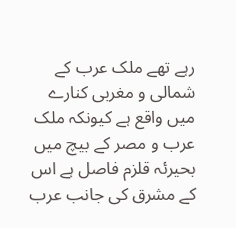رہے تھے ملک عرب کے شمالی و مغربی کنارے میں واقع ہے کیونکہ ملک عرب و مصر کے بیچ میں بحیرئہ قلزم فاصل ہے اس کے مشرق کی جانب عرب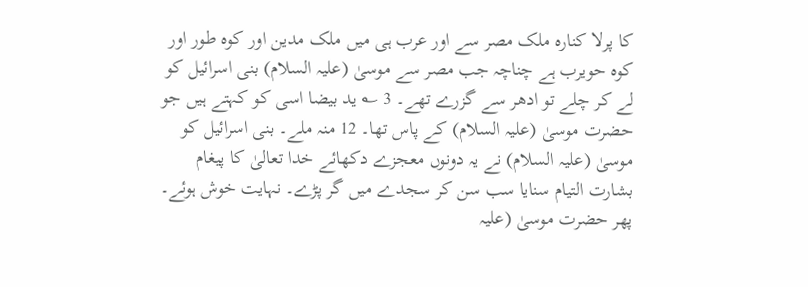کا پرلا کنارہ ملک مصر سے اور عرب ہی میں ملک مدین اور کوہ طور اور کوہ حویرب ہے چناچہ جب مصر سے موسیٰ (علیہ السلام) بنی اسرائیل کو لے کر چلے تو ادھر سے گزرے تھے۔ 3 ؎ ید بیضا اسی کو کہتے ہیں جو حضرت موسیٰ (علیہ السلام) کے پاس تھا۔ 12 منہ ملے۔ بنی اسرائیل کو موسیٰ (علیہ السلام) نے یہ دونوں معجزے دکھائے خدا تعالیٰ کا پیغام بشارت التیام سنایا سب سن کر سجدے میں گر پڑے۔ نہایت خوش ہوئے۔ پھر حضرت موسیٰ (علیہ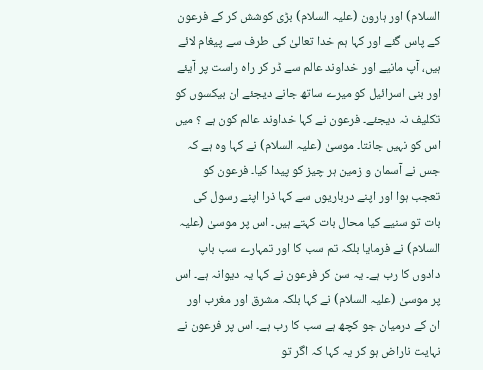السلام) اور ہارون (علیہ السلام) بڑی کوشش کر کے فرعون کے پاس گئے اور کہا ہم خدا تعالیٰ کی طرف سے پیغام لائے ہیں، آپ مانیے اور خداوند عالم سے ڈر کر راہ راست پر آیئے اور بنی اسرائیل کو میرے ساتھ جانے دیجئے ان بیکسوں کو تکلیف نہ دیجئے۔ فرعون نے کہا خداوند عالم کون ہے ؟ میں اس کو نہیں جانتا۔ موسیٰ (علیہ السلام) نے کہا وہ ہے کہ جس نے آسمان و زمین ہر چیز کو پیدا کیا۔ فرعون کو تعجب ہوا اور اپنے درباریوں سے کہا ذرا اپنے رسول کی بات تو سنیے کیا محال بات کہتے ہیں۔ اس پر موسیٰ (علیہ السلام) نے فرمایا بلکہ تم سب کا اور تمہارے سب باپ دادوں کا رب ہے۔ یہ سن کر فرعون نے کہا یہ دیوانہ ہے۔ اس پر موسیٰ (علیہ السلام) نے کہا بلکہ مشرق اور مغرب اور ان کے درمیان جو کچھ ہے سب کا رب ہے۔ اس پر فرعون نے نہایت ناراض ہو کر یہ کہا کہ اگر تو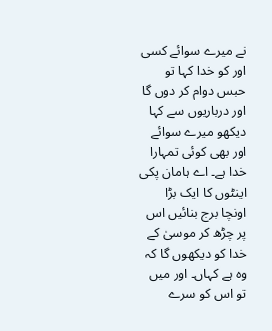نے میرے سوائے کسی اور کو خدا کہا تو حبس دوام کر دوں گا اور درباریوں سے کہا دیکھو میرے سوائے اور بھی کوئی تمہارا خدا ہے۔ اے ہامان پکی اینٹوں کا ایک بڑا اونچا برج بنائیں اس پر چڑھ کر موسیٰ کے خدا کو دیکھوں گا کہ وہ ہے کہاں۔ اور میں تو اس کو سرے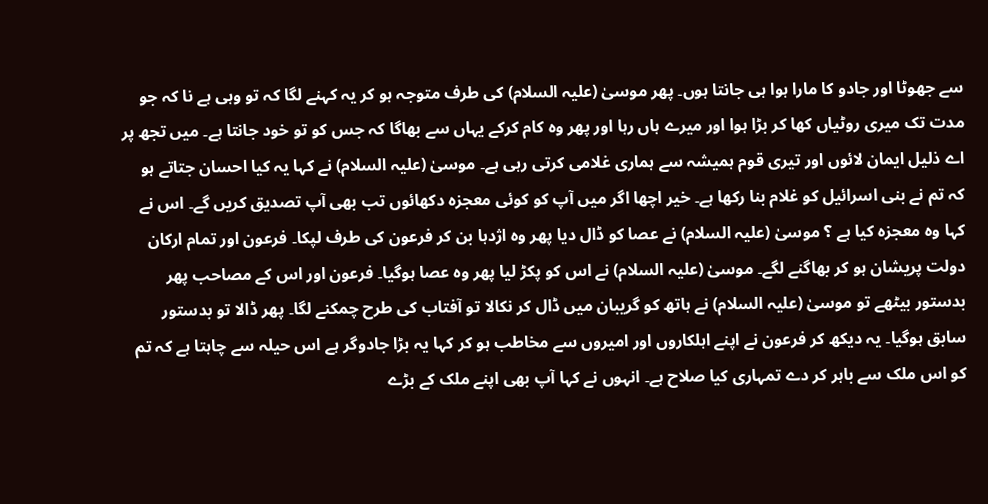سے جھوٹا اور جادو کا مارا ہوا ہی جانتا ہوں۔ پھر موسیٰ (علیہ السلام) کی طرف متوجہ ہو کر یہ کہنے لگا کہ تو وہی ہے نا کہ جو مدت تک میری روٹیاں کھا کر بڑا ہوا اور میرے ہاں رہا اور پھر وہ کام کرکے یہاں سے بھاگا کہ جس کو تو خود جانتا ہے۔ میں تجھ پر اے ذلیل ایمان لائوں اور تیری قوم ہمیشہ سے ہماری غلامی کرتی رہی ہے۔ موسیٰ (علیہ السلام) نے کہا یہ کیا احسان جتاتے ہو کہ تم نے بنی اسرائیل کو غلام بنا رکھا ہے۔ خیر اچھا اگر میں آپ کو کوئی معجزہ دکھائوں تب بھی آپ تصدیق کریں گے۔ اس نے کہا وہ معجزہ کیا ہے ؟ موسیٰ (علیہ السلام) نے عصا کو ڈال دیا پھر وہ اژدہا بن کر فرعون کی طرف لپکا۔ فرعون اور تمام ارکان دولت پریشان ہو کر بھاگنے لگے۔ موسیٰ (علیہ السلام) نے اس کو پکڑ لیا پھر وہ عصا ہوگیا۔ فرعون اور اس کے مصاحب پھر بدستور بیٹھے تو موسیٰ (علیہ السلام) نے ہاتھ کو گریبان میں ڈال کر نکالا تو آفتاب کی طرح چمکنے لگا۔ پھر ڈالا تو بدستور سابق ہوگیا۔ یہ دیکھ کر فرعون نے اپنے اہلکاروں اور امیروں سے مخاطب ہو کر کہا یہ بڑا جادوگر ہے اس حیلہ سے چاہتا ہے کہ تم کو اس ملک سے باہر کر دے تمہاری کیا صلاح ہے۔ انہوں نے کہا آپ بھی اپنے ملک کے بڑے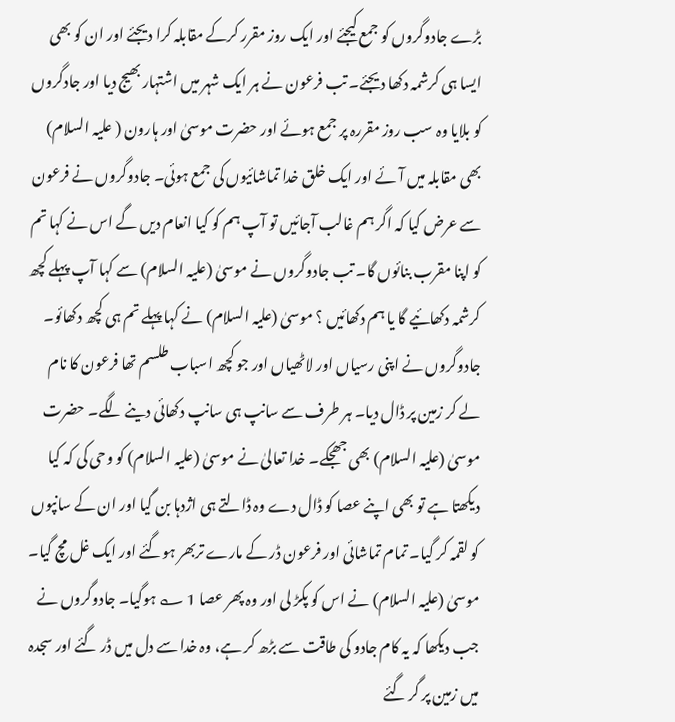بڑے جادوگروں کو جمع کیجئے اور ایک روز مقرر کرکے مقابلہ کرا دیجئے اور ان کو بھی ایسا ہی کرشمہ دکھا دیجئے۔ تب فرعون نے ہر ایک شہر میں اشتہار بھیج دیا اور جادگروں کو بلایا وہ سب روز مقررہ پر جمع ہوئے اور حضرت موسیٰ اور ہارون ( علیہ السلام) بھی مقابلہ میں آئے اور ایک خلق خدا تماشائیوں کی جمع ہوئی۔ جادوگروں نے فرعون سے عرض کیا کہ اگر ہم غالب آجائیں تو آپ ہم کو کیا انعام دیں گے اس نے کہا تم کو اپنا مقرب بنائوں گا۔ تب جادوگروں نے موسیٰ (علیہ السلام) سے کہا آپ پہلے کچھ کرشمہ دکھائیے گا یا ہم دکھائیں ؟ موسیٰ (علیہ السلام) نے کہا پہلے تم ہی کچھ دکھائو۔ جادوگروں نے اپنی رسیاں اور لاٹھیاں اور جو کچھ اسباب طلسم تھا فرعون کا نام لے کر زمین پر ڈال دیا۔ ہر طرف سے سانپ ہی سانپ دکھائی دینے لگے۔ حضرت موسیٰ (علیہ السلام) بھی جھجکے۔ خدا تعالیٰ نے موسیٰ (علیہ السلام) کو وحی کی کہ کیا دیکھتا ہے تو بھی اپنے عصا کو ڈال دے وہ ڈالتے ہی اژدہا بن گیا اور ان کے سانپوں کو لقمہ کر گیا۔ تمام تماشائی اور فرعون ڈر کے مارے تربھر ہوگئے اور ایک غل مچ گیا۔ موسیٰ (علیہ السلام) نے اس کو پکڑ لی اور وہ پھر عصا 1 ؎ ہوگیا۔ جادوگروں نے جب دیکھا کہ یہ کام جادو کی طاقت سے بڑھ کر ہے، وہ خدا سے دل میں ڈر گئے اور سجدہ میں زمین پر گر گئے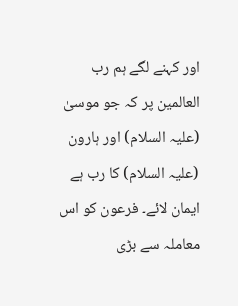اور کہنے لگے ہم رب العالمین پر کہ جو موسیٰ (علیہ السلام) اور ہارون (علیہ السلام) کا رب ہے ایمان لائے۔ فرعون کو اس معاملہ سے بڑی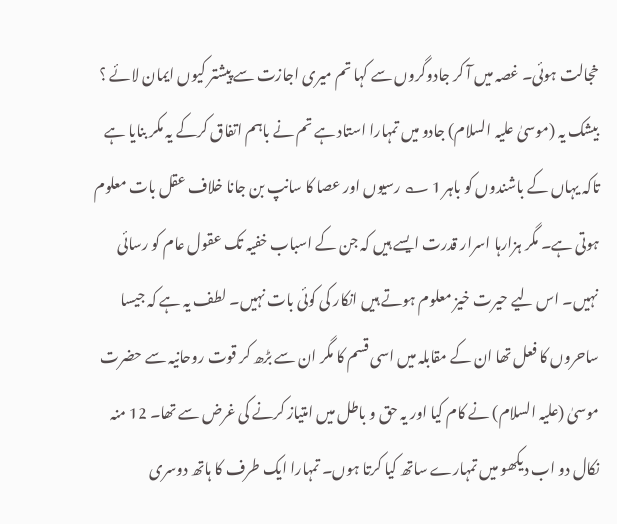خجالت ہوئی۔ غصہ میں آ کر جادوگروں سے کہا تم میری اجازت سے پیشتر کیوں ایمان لائے ؟ بیشک یہ (موسیٰ علیہ السلام) جادو میں تمہارا استاد ہے تم نے باہم اتفاق کرکے یہ مکر بنایا ہے تاکہ یہاں کے باشندوں کو باہر 1 ؎ رسیوں اور عصا کا سانپ بن جانا خلاف عقل بات معلوم ہوتی ہے۔ مگر ہزارہا اسرار قدرت ایسے ہیں کہ جن کے اسباب خفیہ تک عقول عام کو رسائی نہیں۔ اس لیے حیرت خیز معلوم ہوتے ہیں انکار کی کوئی بات نہیں۔ لطف یہ ہے کہ جیسا ساحروں کا فعل تھا ان کے مقابلہ میں اسی قسم کا مگر ان سے بڑھ کر قوت روحانیہ سے حضرت موسیٰ (علیہ السلام) نے کام کیا اور یہ حق و باطل میں امتیاز کرنے کی غرض سے تھا۔ 12 منہ نکال دو اب دیکھو میں تمہارے ساتھ کیا کرتا ہوں۔ تمہارا ایک طرف کا ہاتھ دوسری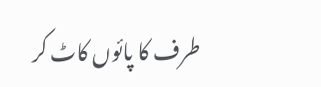طرف کا پائوں کاٹ کر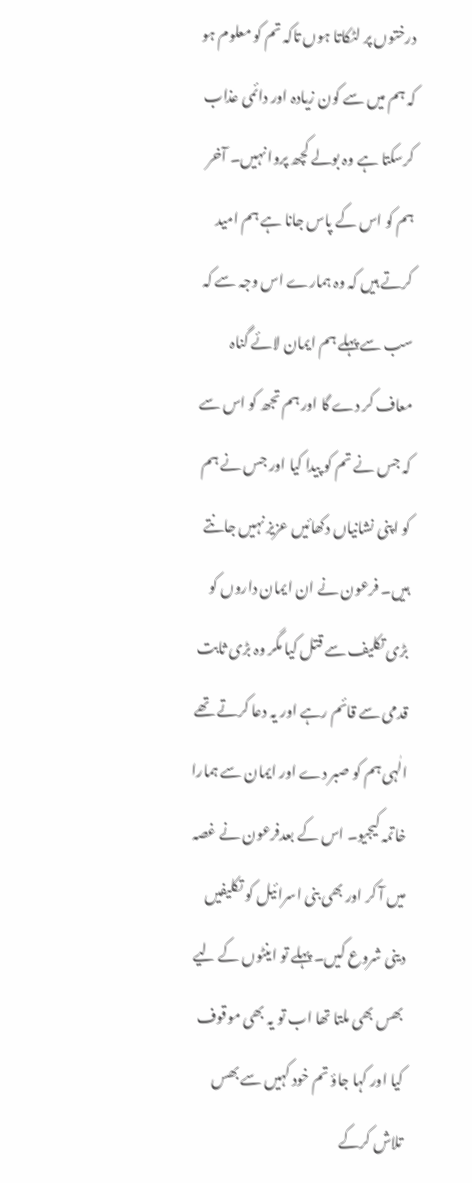درختوں پر لٹکاتا ہوں تاکہ تم کو معلوم ہو کہ ہم میں سے کون زیادہ اور دائمی عذاب کرسکتا ہے وہ بولے کچھ پروا نہیں۔ آخر ہم کو اس کے پاس جانا ہے ہم امید کرتے ہیں کہ وہ ہمارے اس وجہ سے کہ سب سے پہلے ہم ایمان لائے گناہ معاف کر دے گا اور ہم تجھ کو اس سے کہ جس نے تم کو پیدا کیا اور جس نے ہم کو اپنی نشانیاں دکھائیں عزیز نہیں جانتے ہیں۔ فرعون نے ان ایمان داروں کو بڑی تکلیف سے قتل کیا مگر وہ بڑی ثابت قدمی سے قائم رہے اور یہ دعا کرتے تھے الٰہی ہم کو صبر دے اور ایمان سے ہمارا خاتمہ کیجیو۔ اس کے بعدفرعون نے غصہ میں آ کر اور بھی بنی اسرائیل کو تکلیفیں دینی شروع کیں۔ پہلے تو اینٹوں کے لیے بھس بھی ملتا تھا اب تو یہ بھی موقوف کیا اور کہا جاؤ تم خود کہیں سے بھس تلاش کرکے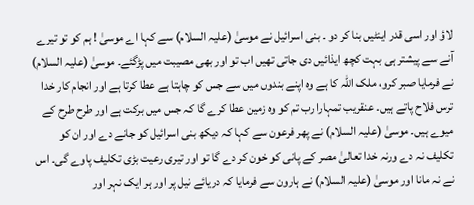لاؤ اور اسی قدر اینٹیں بنا کر دو ۔ بنی اسرائیل نے موسیٰ (علیہ السلام) سے کہا اے موسیٰ ! ہم کو تو تیرے آنے سے پیشتر ہی بہت کچھ ایذائیں دی جاتی تھیں اب تو اور بھی مصیبت میں پڑگئے۔ موسیٰ (علیہ السلام) نے فرمایا صبر کرو، ملک اللہ کا ہے وہ اپنے بندوں میں سے جس کو چاہتا ہے عطا کرتا ہے اور انجام کار خدا ترس فلاح پاتے ہیں۔ عنقریب تمہارا رب تم کو وہ زمین عطا کرے گا کہ جس میں برکت ہے اور طرح طرح کے میوے ہیں۔ موسیٰ (علیہ السلام) نے پھر فرعون سے کہا کہ دیکھ بنی اسرائیل کو جانے دے اور ان کو تکلیف نہ دے ورنہ خدا تعالیٰ مصر کے پانی کو خون کر دے گا تو اور تیری رعیت بڑی تکلیف پاوے گی۔ اس نے نہ مانا اور موسیٰ (علیہ السلام) نے ہارون سے فرمایا کہ دریائے نیل پر اور ہر ایک نہر اور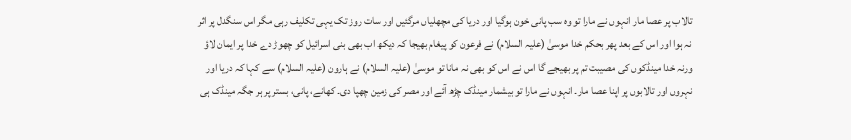تالاب پر عصا مار انہوں نے مارا تو وہ سب پانی خون ہوگیا اور دریا کی مچھلیاں مرگئیں اور سات روز تک یہی تکلیف رہی مگر اس سنگدل پر اثر نہ ہوا اور اس کے بعد پھر بحکم خدا موسیٰ (علیہ السلام) نے فرعون کو پیغام بھیجا کہ دیکھ اب بھی بنی اسرائیل کو چھوڑ دے خدا پر ایمان لاؤ ورنہ خدا مینڈکوں کی مصیبت تم پر بھیجے گا اس نے اس کو بھی نہ مانا تو موسیٰ (علیہ السلام) نے ہارون (علیہ السلام) سے کہا کہ دریا اور نہروں اور تالابوں پر اپنا عصا مار۔ انہوں نے مارا تو بیشمار مینڈک چڑھ آئے اور مصر کی زمین چھپا دی۔ کھانے، پانی، بستر پر ہر جگہ مینڈک ہی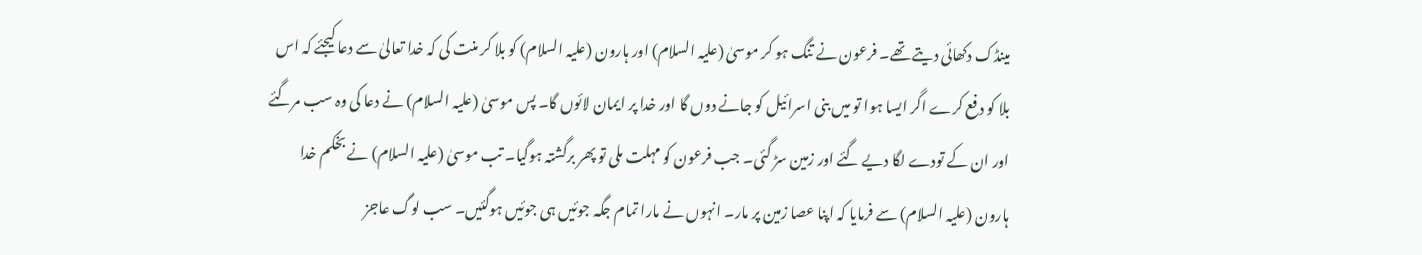مینڈک دکھائی دیتے تھے۔ فرعون نے تنگ ہو کر موسیٰ (علیہ السلام) اور ہارون (علیہ السلام) کو بلا کر منت کی کہ خدا تعالیٰ سے دعا کیجئے کہ اس بلا کو دفع کرے اگر ایسا ہوا تو میں بنی اسرائیل کو جانے دوں گا اور خدا پر ایمان لائوں گا۔ پس موسیٰ (علیہ السلام) نے دعا کی وہ سب مرگئے اور ان کے تودے لگا دیے گئے اور زمین سڑ گئی۔ جب فرعون کو مہلت ملی تو پھر برگشتہ ہوگیا۔ تب موسیٰ (علیہ السلام) نے بخکم خدا ہارون (علیہ السلام) سے فرمایا کہ اپنا عصا زمین پر مار۔ انہوں نے مارا تمام جگہ جوئیں ہی جوئیں ہوگئیں۔ سب لوگ عاجز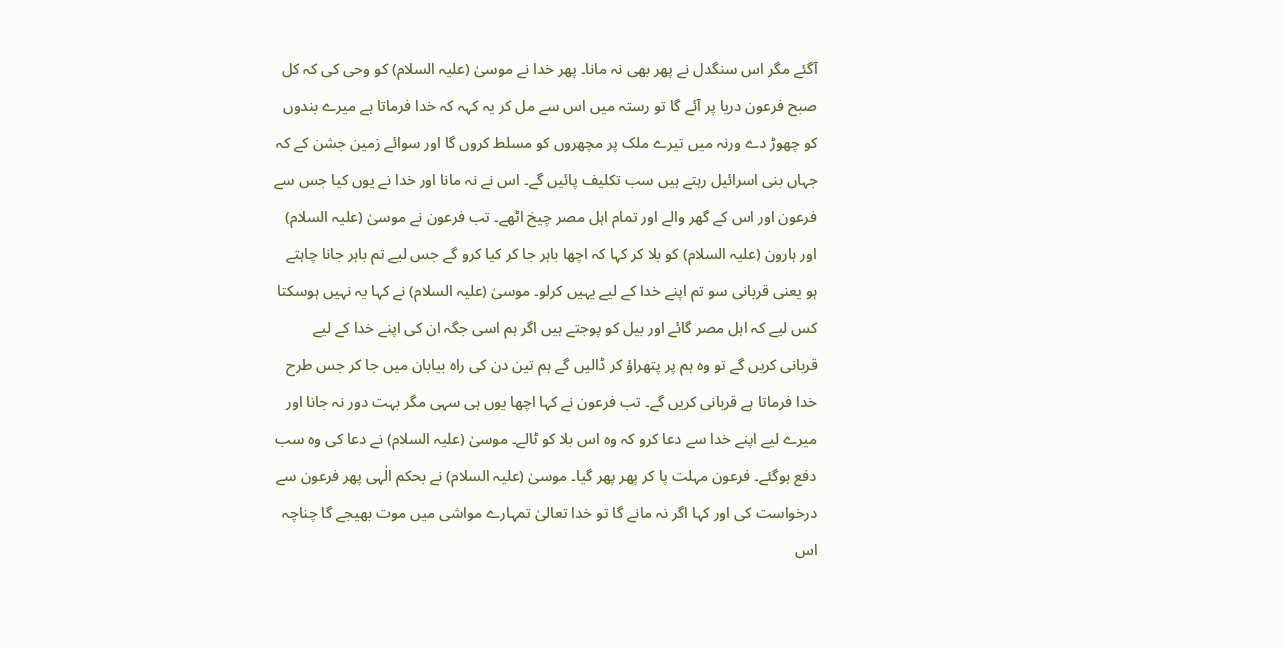آگئے مگر اس سنگدل نے پھر بھی نہ مانا۔ پھر خدا نے موسیٰ (علیہ السلام) کو وحی کی کہ کل صبح فرعون دریا پر آئے گا تو رستہ میں اس سے مل کر یہ کہہ کہ خدا فرماتا ہے میرے بندوں کو چھوڑ دے ورنہ میں تیرے ملک پر مچھروں کو مسلط کروں گا اور سوائے زمین جشن کے کہ جہاں بنی اسرائیل رہتے ہیں سب تکلیف پائیں گے۔ اس نے نہ مانا اور خدا نے یوں کیا جس سے فرعون اور اس کے گھر والے اور تمام اہل مصر چیخ اٹھے۔ تب فرعون نے موسیٰ (علیہ السلام) اور ہارون (علیہ السلام) کو بلا کر کہا کہ اچھا باہر جا کر کیا کرو گے جس لیے تم باہر جانا چاہتے ہو یعنی قربانی سو تم اپنے خدا کے لیے یہیں کرلو۔ موسیٰ (علیہ السلام) نے کہا یہ نہیں ہوسکتا کس لیے کہ اہل مصر گائے اور بیل کو پوجتے ہیں اگر ہم اسی جگہ ان کی اپنے خدا کے لیے قربانی کریں گے تو وہ ہم پر پتھراؤ کر ڈالیں گے ہم تین دن کی راہ بیابان میں جا کر جس طرح خدا فرماتا ہے قربانی کریں گے۔ تب فرعون نے کہا اچھا یوں ہی سہی مگر بہت دور نہ جانا اور میرے لیے اپنے خدا سے دعا کرو کہ وہ اس بلا کو ٹالے۔ موسیٰ (علیہ السلام) نے دعا کی وہ سب دفع ہوگئے۔ فرعون مہلت پا کر پھر پھر گیا۔ موسیٰ (علیہ السلام) نے بحکم الٰہی پھر فرعون سے درخواست کی اور کہا اگر نہ مانے گا تو خدا تعالیٰ تمہارے مواشی میں موت بھیجے گا چناچہ اس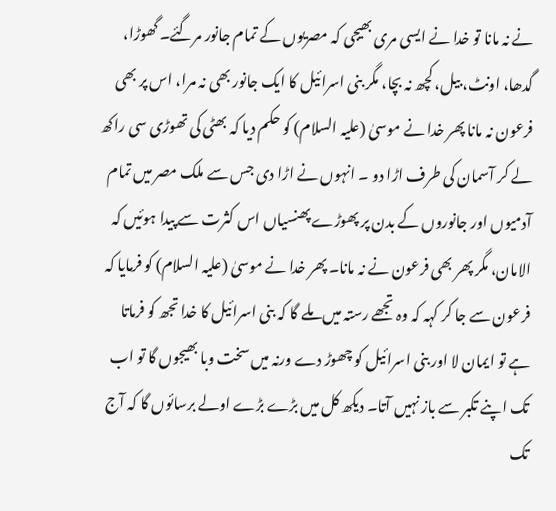نے نہ مانا تو خدا نے ایسی مری بھیجی کہ مصریوں کے تمام جانور مرگئے۔ گھوڑا، گدھا، اونٹ، بیل، کچھ نہ بچا، مگر بنی اسرائیل کا ایک جانور بھی نہ مرا، اس پر بھی فرعون نہ مانا پھر خدا نے موسیٰ (علیہ السلام) کو حکم دیا کہ بھٹی کی تھوڑی سی راکھ لے کر آسمان کی طرف اڑا دو ۔ انہوں نے اڑا دی جس سے ملک مصر میں تمام آدمیوں اور جانوروں کے بدن پر پھوڑے پھنسیاں اس کثرت سے پیدا ہوئیں کہ الامان، مگر پھر بھی فرعون نے نہ مانا۔ پھر خدا نے موسیٰ (علیہ السلام) کو فرمایا کہ فرعون سے جا کر کہہ کہ وہ تجھے رستہ میں ملے گا کہ بنی اسرائیل کا خدا تجھ کو فرماتا ہے تو ایمان لا اور بنی اسرائیل کو چھوڑ دے ورنہ میں سخت وبا بھیجوں گا تو اب تک اپنے تکبر سے باز نہیں آتا۔ دیکھ کل میں بڑے بڑے اولے برسائوں گا کہ آج تک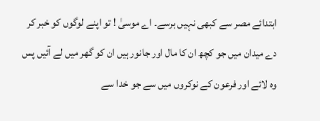ابتدائے مصر سے کبھی نہیں برسے۔ اے موسیٰ ! تو اپنے لوگوں کو خبر کر دے میدان میں جو کچھ ان کا مال اور جانور ہیں ان کو گھر میں لے آئیں پس وہ لائے اور فرعون کے نوکروں میں سے جو خدا سے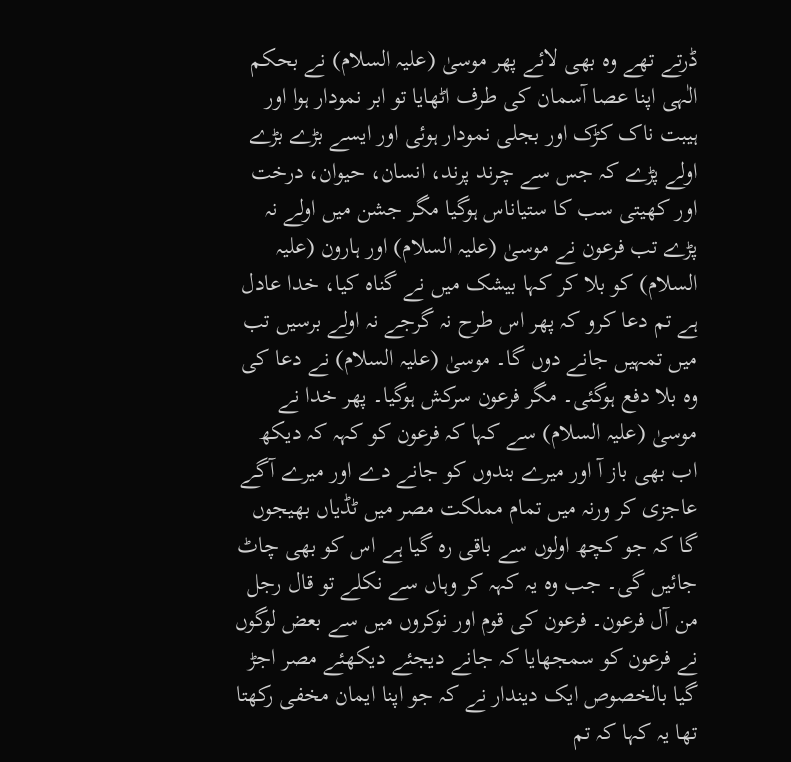ڈرتے تھے وہ بھی لائے پھر موسیٰ (علیہ السلام) نے بحکم الٰہی اپنا عصا آسمان کی طرف اٹھایا تو ابر نمودار ہوا اور ہیبت ناک کڑک اور بجلی نمودار ہوئی اور ایسے بڑے بڑے اولے پڑے کہ جس سے چرند پرند، انسان، حیوان، درخت اور کھیتی سب کا ستیاناس ہوگیا مگر جشن میں اولے نہ پڑے تب فرعون نے موسیٰ (علیہ السلام) اور ہارون (علیہ السلام) کو بلا کر کہا بیشک میں نے گناہ کیا، خدا عادل ہے تم دعا کرو کہ پھر اس طرح نہ گرجے نہ اولے برسیں تب میں تمہیں جانے دوں گا۔ موسیٰ (علیہ السلام) نے دعا کی وہ بلا دفع ہوگئی۔ مگر فرعون سرکش ہوگیا۔ پھر خدا نے موسیٰ (علیہ السلام) سے کہا کہ فرعون کو کہہ کہ دیکھ اب بھی باز آ اور میرے بندوں کو جانے دے اور میرے آگے عاجزی کر ورنہ میں تمام مملکت مصر میں ٹڈیاں بھیجوں گا کہ جو کچھ اولوں سے باقی رہ گیا ہے اس کو بھی چاٹ جائیں گی۔ جب وہ یہ کہہ کر وہاں سے نکلے تو قال رجل من آل فرعون۔ فرعون کی قوم اور نوکروں میں سے بعض لوگوں نے فرعون کو سمجھایا کہ جانے دیجئے دیکھئے مصر اجڑ گیا بالخصوص ایک دیندار نے کہ جو اپنا ایمان مخفی رکھتا تھا یہ کہا کہ تم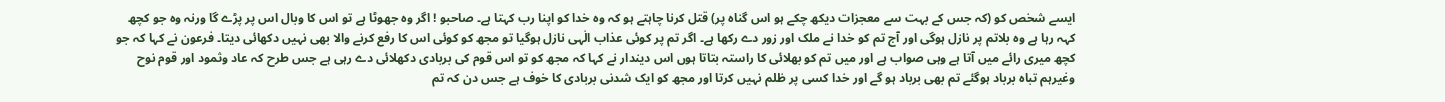ایسے شخص کو (کہ جس کے بہت سے معجزات دیکھ چکے ہو اس گناہ پر) قتل کرنا چاہتے ہو کہ وہ خدا کو اپنا رب کہتا ہے۔ صاحبو ! اگر وہ جھوٹا ہے تو اس کا وبال اس پر پڑے گا ورنہ وہ جو کچھ کہہ رہا ہے وہ بلاتم پر نازل ہوگی اور آج تم کو خدا نے ملک اور زور دے رکھا ہے۔ اگر تم پر کوئی عذاب الٰہی نازل ہوگیا تو مجھ کو کوئی اس کا رفع کرنے والا بھی نہیں دکھائی دیتا۔ فرعون نے کہا کہ جو کچھ میری رائے میں آتا ہے وہی صواب ہے اور میں تم کو بھلائی کا راستہ بتاتا ہوں اس دیندار نے کہا کہ مجھ کو تو اس قوم کی بربادی دکھلائی دے رہی ہے جس طرح کہ عاد وثمود اور قوم نوح وغیرہم تباہ برباد ہوگئے تم بھی برباد ہو گے اور خدا کسی پر ظلم نہیں کرتا اور مجھ کو ایک شدنی بربادی کا خوف ہے جس دن کہ تم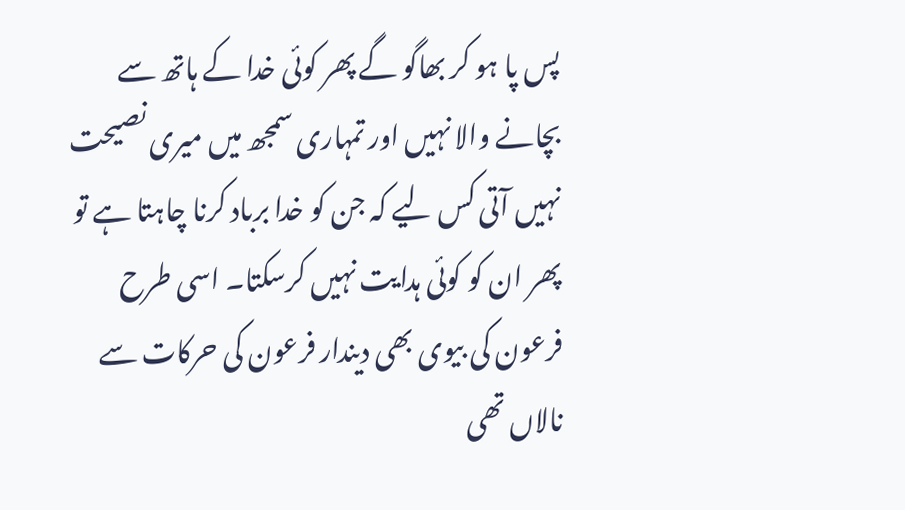پس پا ہو کر بھاگو گے پھر کوئی خدا کے ہاتھ سے بچانے والا نہیں اور تمہاری سمجھ میں میری نصیحت نہیں آتی کس لیے کہ جن کو خدا برباد کرنا چاہتا ہے تو پھر ان کو کوئی ہدایت نہیں کرسکتا۔ اسی طرح فرعون کی بیوی بھی دیندار فرعون کی حرکات سے نالاں تھی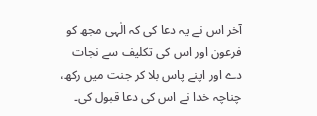آخر اس نے یہ دعا کی کہ الٰہی مجھ کو فرعون اور اس کی تکلیف سے نجات دے اور اپنے پاس بلا کر جنت میں رکھ، چناچہ خدا نے اس کی دعا قبول کی۔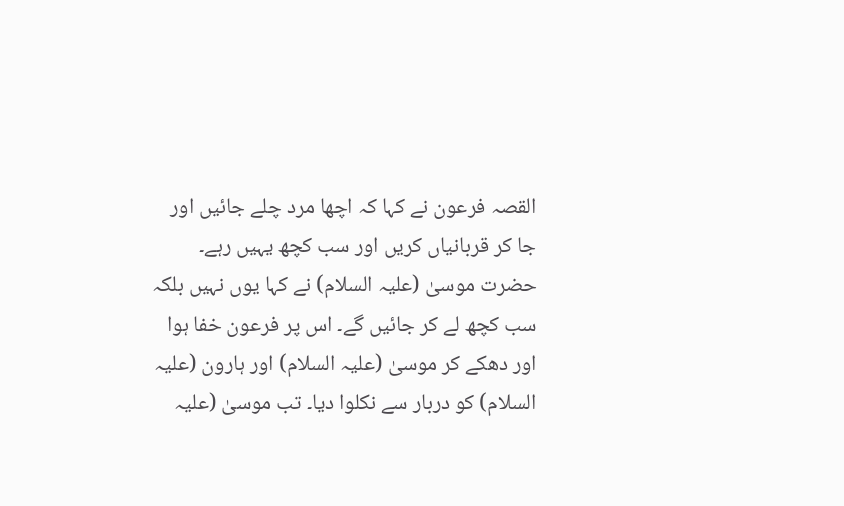القصہ فرعون نے کہا کہ اچھا مرد چلے جائیں اور جا کر قربانیاں کریں اور سب کچھ یہیں رہے۔ حضرت موسیٰ (علیہ السلام) نے کہا یوں نہیں بلکہ سب کچھ لے کر جائیں گے۔ اس پر فرعون خفا ہوا اور دھکے کر موسیٰ (علیہ السلام) اور ہارون (علیہ السلام) کو دربار سے نکلوا دیا۔ تب موسیٰ (علیہ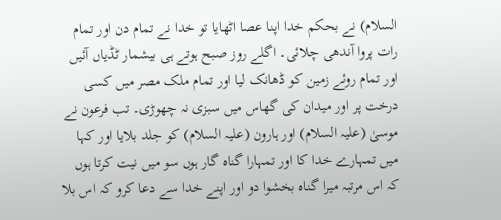السلام) نے بحکم خدا اپنا عصا اٹھایا تو خدا نے تمام دن اور تمام رات پروا آندھی چلائی۔ اگلے روز صبح ہوتے ہی بیشمار ٹڈیاں آئیں اور تمام روئے زمین کو ڈھانک لیا اور تمام ملک مصر میں کسی درخت پر اور میدان کی گھاس میں سبزی نہ چھوڑی۔ تب فرعون نے موسیٰ (علیہ السلام) اور ہارون (علیہ السلام) کو جلد بلایا اور کہا میں تمہارے خدا کا اور تمہارا گناہ گار ہوں سو میں نیت کرتا ہوں کہ اس مرتبہ میرا گناہ بخشوا دو اور اپنے خدا سے دعا کرو کہ اس بلا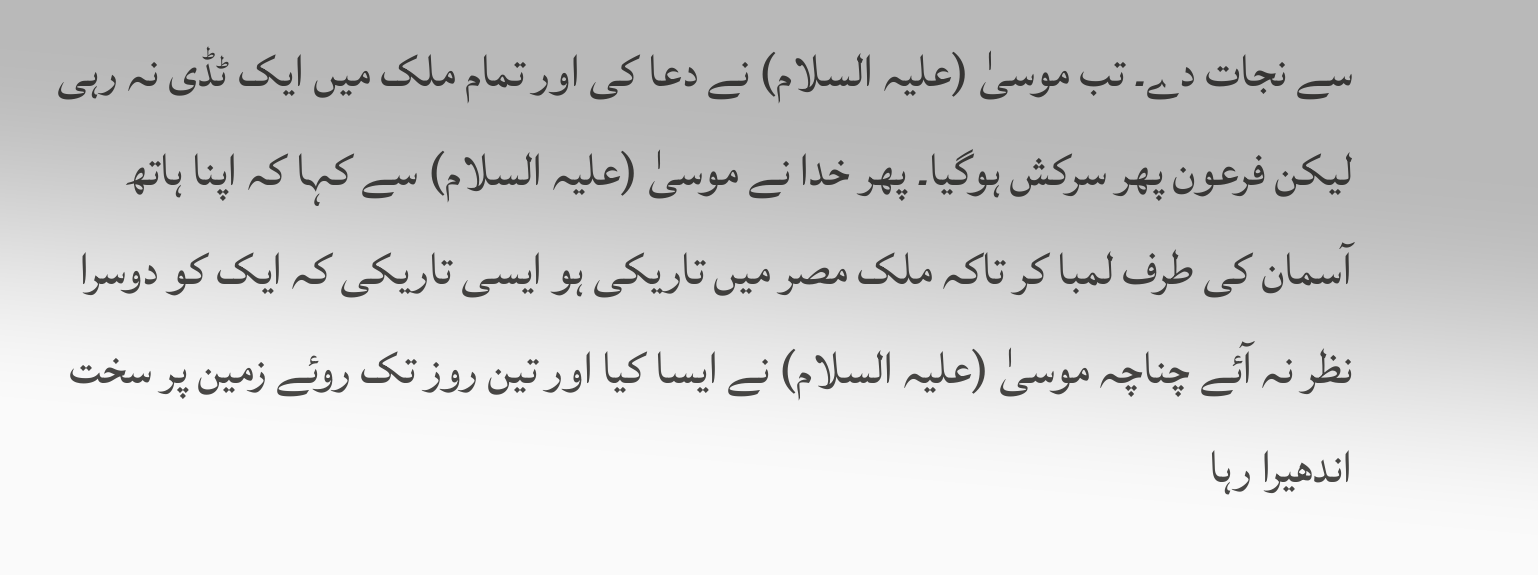سے نجات دے۔ تب موسیٰ (علیہ السلام) نے دعا کی اور تمام ملک میں ایک ٹڈی نہ رہی لیکن فرعون پھر سرکش ہوگیا۔ پھر خدا نے موسیٰ (علیہ السلام) سے کہا کہ اپنا ہاتھ آسمان کی طرف لمبا کر تاکہ ملک مصر میں تاریکی ہو ایسی تاریکی کہ ایک کو دوسرا نظر نہ آئے چناچہ موسیٰ (علیہ السلام) نے ایسا کیا اور تین روز تک روئے زمین پر سخت اندھیرا رہا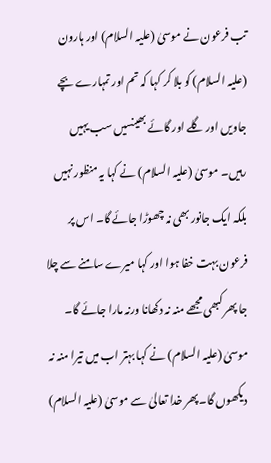تب فرعون نے موسیٰ (علیہ السلام) اور ہارون (علیہ السلام) کو بلا کر کہا کہ تم اور تمہارے بچے جاویں اور گلے اور گائے بھینسیں سب یہیں رہیں۔ موسیٰ (علیہ السلام) نے کہا یہ منظور نہیں بلکہ ایک جانور بھی نہ چھوڑا جائے گا۔ اس پر فرعون بہت خفا ہوا اور کہا میرے سامنے سے چلا جا پھر کبھی مجھے منہ نہ دکھانا ورنہ مارا جائے گا۔ موسیٰ (علیہ السلام) نے کہا بہتر اب میں تیرا منہ نہ دیکھوں گا۔ پھر خدا تعالیٰ سے موسیٰ (علیہ السلام)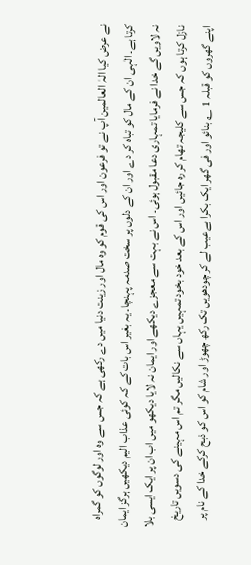نے عرض کیا الہٰ العالمین آپ نے تو فرعون اور اس کی قوم کو وہ مال اور زینت دنیا میں دے رکھی ہے کہ جس سے وہ اور لوگوں کو گمراہ کرتا ہے۔ الٰہی ان کے مال کو تباہ کر دے اور ان کے دلوں پر سخت صدمہ پہنچا۔ یہ بغیر اس بات کے کہ کوئی عذاب الیم دیکھیں ہرگز ایمان نہ لاویں گے خدا نے فرمایا تمہاری دعا مقبول ہوئی۔ اس نے بہت سے معجزے دیکھے اور ایمان نہ لایا دیکھو میں اب ان پر ایک ایسی بلا نازل کرتا ہوں کہ جس سے کلیجہ تھام کر رہ جائیں اور اس کے بعد خود بخود تمہیں یہاں سے نکالیں مگر تم اس مہینے کی دسویں تاریخ اپنے گھروں کو قبلہ 1 ؎ بنائو اور فی گھر ایک بکرا بےعیب لے کر چودھویں تک رکھ چھوڑ اور شام کو اس کو ذبح کرکے خدا کے نام پر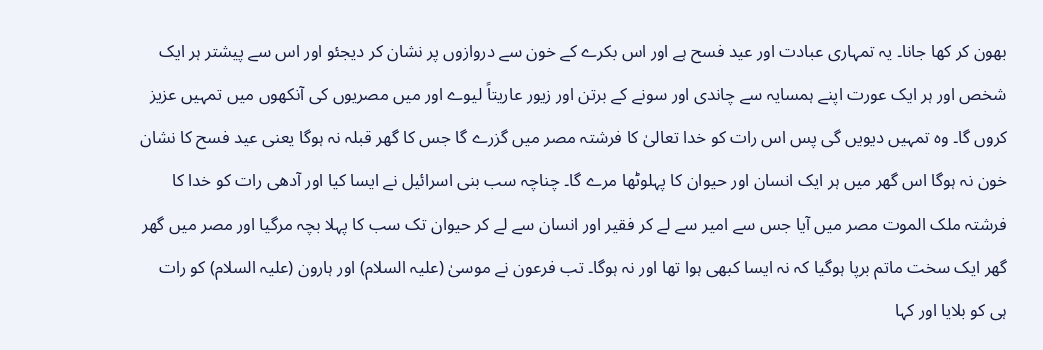بھون کر کھا جانا۔ یہ تمہاری عبادت اور عید فسح ہے اور اس بکرے کے خون سے دروازوں پر نشان کر دیجئو اور اس سے پیشتر ہر ایک شخص اور ہر ایک عورت اپنے ہمسایہ سے چاندی اور سونے کے برتن اور زیور عاریتاً لیوے اور میں مصریوں کی آنکھوں میں تمہیں عزیز کروں گا۔ وہ تمہیں دیویں گی پس اس رات کو خدا تعالیٰ کا فرشتہ مصر میں گزرے گا جس کا گھر قبلہ نہ ہوگا یعنی عید فسح کا نشان خون نہ ہوگا اس گھر میں ہر ایک انسان اور حیوان کا پہلوٹھا مرے گا۔ چناچہ سب بنی اسرائیل نے ایسا کیا اور آدھی رات کو خدا کا فرشتہ ملک الموت مصر میں آیا جس سے امیر سے لے کر فقیر اور انسان سے لے کر حیوان تک سب کا پہلا بچہ مرگیا اور مصر میں گھر گھر ایک سخت ماتم برپا ہوگیا کہ نہ ایسا کبھی ہوا تھا اور نہ ہوگا۔ تب فرعون نے موسیٰ (علیہ السلام) اور ہارون (علیہ السلام) کو رات ہی کو بلایا اور کہا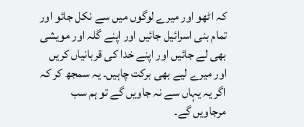کہ اٹھو اور میرے لوگوں میں سے نکل جائو اور تمام بنی اسرائیل جائیں اور اپنے گلہ اور مویشی بھی لے جائیں اور اپنے خدا کی قربانیاں کریں اور میرے لیے بھی برکت چاہیں۔ یہ سمجھ کر کہ اگر یہ یہاں سے نہ جاویں گے تو ہم سب مرجاویں گے۔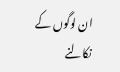ان لوگوں کے نکالنے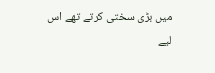میں بڑی سختی کرتے تھے اس لیے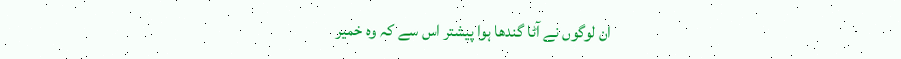ان لوگوں نے آٹا گندھا ہوا پیشتر اس سے کہ وہ خمیر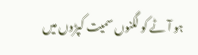ہو آٹے کو لگنوں سمیت کپڑوں میں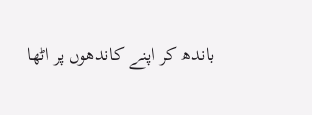باندھ کر اپنے کاندھوں پر اٹھا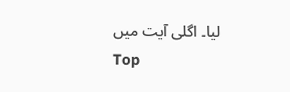لیا۔ اگلی آیت میں
Top